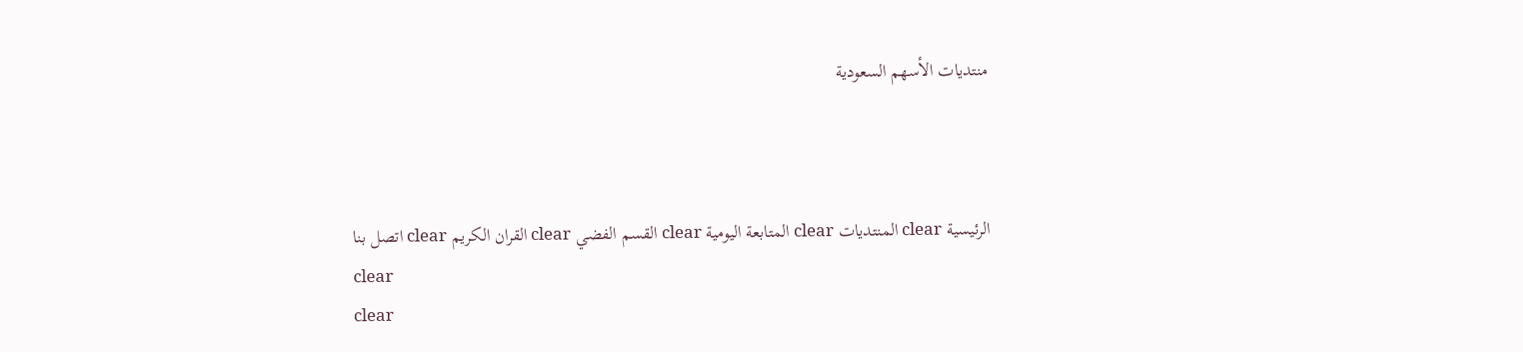منتديات الأسهم السعودية



الرئيسية clear المنتديات clear المتابعة اليومية clear القسم الفضي clear القران الكريم clear اتصل بنا
clear
clear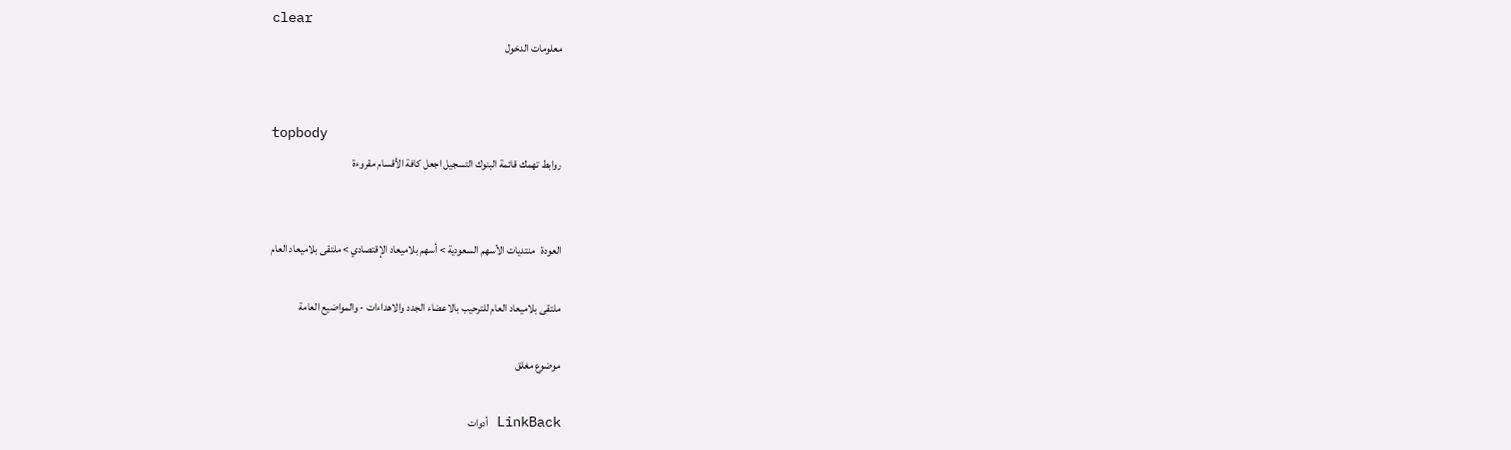clear
معلومات الدخول


topbody
روابط تهمك قائمة البنوك التسجيل اجعل كافة الأقسام مقروءة


العودة   منتديات الأسهم السعودية > أسهم بلاميعاد الإقتصادي > ملتقى بلاميعاد العام

ملتقى بلاميعاد العام للترحيب بالاعضاء الجدد والاهداءات - والمواضيع العامة

موضوع مغلق

LinkBack أدوات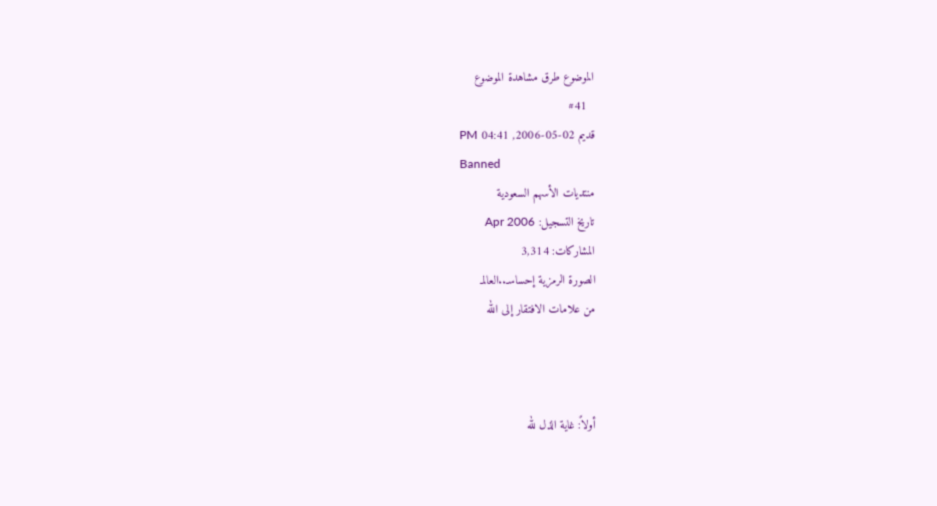الموضوع طرق مشاهدة الموضوع
  #41
قديم 02-05-2006, 04:41 PM
Banned
منتديات الأسهم السعودية
تاريخ التسجيل: Apr 2006
المشاركات: 3,314
الصورة الرمزية إحساسـ..العالمـ
من علامات الافتقار إلى الله



أولاً: غاية الذل لله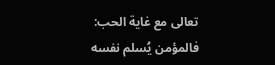تعالى مع غاية الحب:
فالمؤمن يُسلم نفسه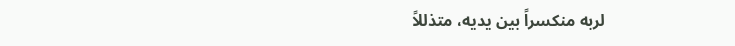لربه منكسراً بين يديه، متذللاً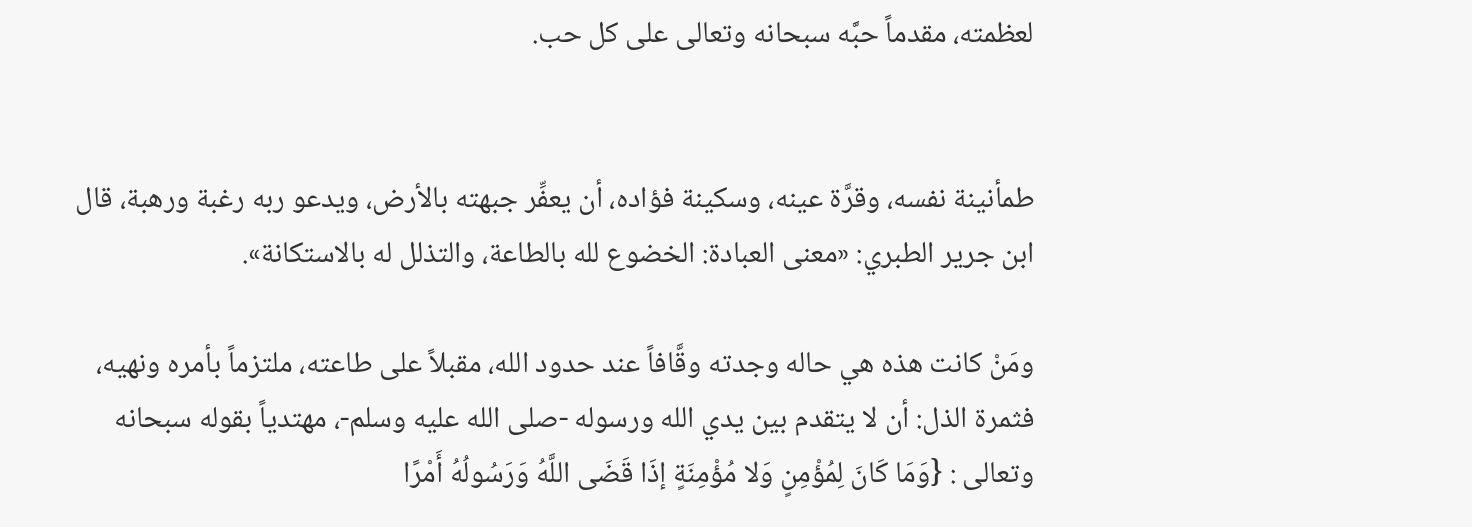لعظمته، مقدماً حبَّه سبحانه وتعالى على كل حب.


طمأنينة نفسه، وقرَّة عينه، وسكينة فؤاده، أن يعفِّر جبهته بالأرض، ويدعو ربه رغبة ورهبة، قال ابن جرير الطبري: «معنى العبادة: الخضوع لله بالطاعة، والتذلل له بالاستكانة».

ومَنْ كانت هذه هي حاله وجدته وقَّافاً عند حدود الله، مقبلاً على طاعته، ملتزماً بأمره ونهيه، فثمرة الذل: أن لا يتقدم بين يدي الله ورسوله -صلى الله عليه وسلم-، مهتدياً بقوله سبحانه وتعالى : {وَمَا كَانَ لِمُؤْمِنٍ وَلا مُؤْمِنَةٍ إذَا قَضَى اللَّهُ وَرَسُولُهُ أَمْرًا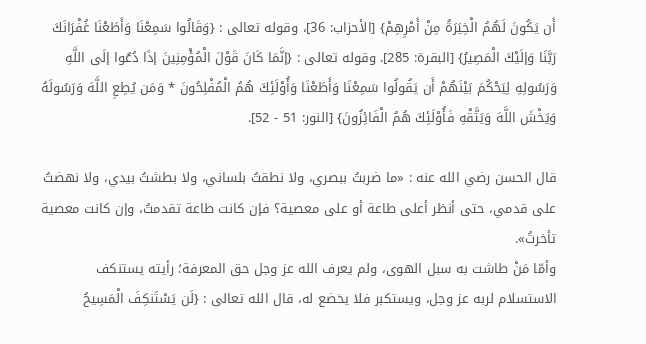أَن يَكُونَ لَهُمُ الْخِيَرَةُ مِنْ أَمْرِهِمْ} [الأحزاب: 36]، وقوله تعالى : {وَقَالُوا سَمِعْنَا وَأَطَعْنَا غُفْرَانَكَ رَبَّنَا وَإلَيْكَ الْمَصِيرُ} [البقرة: 285]. وقوله تعالى : {إنَّمَا كَانَ قَوْلَ الْمُؤْمِنِينَ إذَا دُعُوا إلَى اللَّهِ وَرَسُولِهِ لِيَحْكُمَ بَيْنَهُمْ أَن يَقُولُوا سَمِعْنَا وَأَطَعْنَا وَأُوْلَئِكَ هُمُ الْمُفْلِحُونَ * وَمَن يُطِعِ اللَّهَ وَرَسُولَهُ وَيَخْشَ اللَّهَ وَيَتَّقْهِ فَأُوْلَئِكَ هُمُ الْفَائِزُونَ} [النور: 51 - 52].

قال الحسن رضي الله عنه : «ما ضربتُ ببصري، ولا نطقتُ بلساني، ولا بطشتُ بيدي، ولا نهضتُ على قدمي، حتى أنظر أعلى طاعة أو على معصية؟ فإن كانت طاعة تقدمتُ، وإن كانت معصية تأخرتُ».
وأمّا مَنْ طاشت به سبل الهوى، ولم يعرف الله عز وجل حق المعرفة؛ رأيته يستنكف الاستسلام لربه عز وجل، ويستكبر فلا يخضع له، قال الله تعالى : {لَن يَسْتَنكِفَ الْمَسِيحُ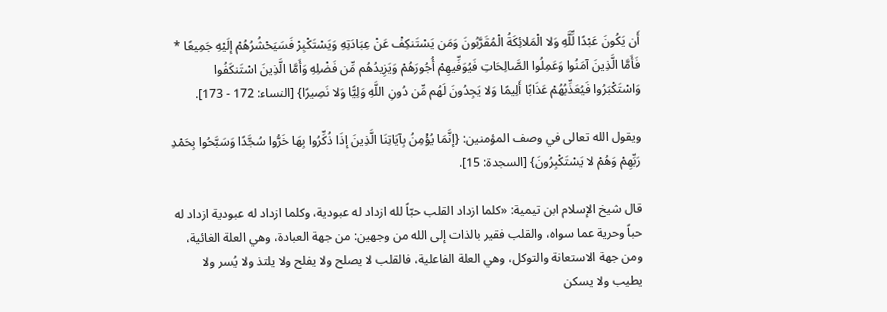أَن يَكُونَ عَبْدًا لِّلَّهِ وَلا الْمَلائِكَةُ الْمُقَرَّبُونَ وَمَن يَسْتَنكِفْ عَنْ عِبَادَتِهِ وَيَسْتَكْبِرْ فَسَيَحْشُرُهُمْ إلَيْهِ جَمِيعًا * فَأَمَّا الَّذِينَ آمَنُوا وَعَمِلُوا الصَّالِحَاتِ فَيُوَفِّيهِمْ أُجُورَهُمْ وَيَزِيدُهُم مِّن فَضْلِهِ وَأَمَّا الَّذِينَ اسْتَنكَفُوا وَاسْتَكْبَرُوا فَيُعَذِّبُهُمْ عَذَابًا أَلِيمًا وَلا يَجِدُونَ لَهُم مِّن دُونِ اللَّهِ وَلِيًّا وَلا نَصِيرًا} [النساء: 172 - 173].

ويقول الله تعالى في وصف المؤمنين: {إنَّمَا يُؤْمِنُ بِآيَاتِنَا الَّذِينَ إذَا ذُكِّرُوا بِهَا خَرُّوا سُجَّدًا وَسَبَّحُوا بِحَمْدِ رَبِّهِمْ وَهُمْ لا يَسْتَكْبِرُونَ} [السجدة: 15].

قال شيخ الإسلام ابن تيمية: «كلما ازداد القلب حبّاً لله ازداد له عبودية، وكلما ازداد له عبودية ازداد له حباً وحرية عما سواه، والقلب فقير بالذات إلى الله من وجهين: من جهة العبادة، وهي العلة الغائية، ومن جهة الاستعانة والتوكل، وهي العلة الفاعلية، فالقلب لا يصلح ولا يفلح ولا يلتذ ولا يُسر ولا يطيب ولا يسكن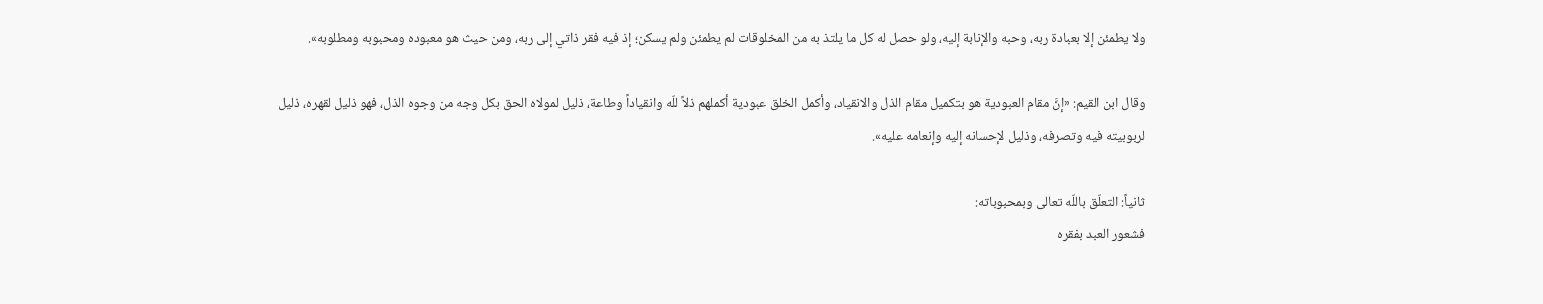ولا يطمئن إلا بعبادة ربه، وحبه والإنابة إليه، ولو حصل له كل ما يلتذ به من المخلوقات لم يطمئن ولم يسكن؛ إذ فيه فقر ذاتي إلى ربه، ومن حيث هو معبوده ومحبوبه ومطلوبه».

وقال ابن القيم: «إنَّ مقام العبودية هو بتكميل مقام الذل والانقياد، وأكمل الخلق عبودية أكملهم ذلاً للّه وانقياداً وطاعة، ذليل لمولاه الحق بكل وجه من وجوه الذل، فهو ذليل لقهره، ذليل لربوبيته فيه وتصرفه، وذليل لإحسانه إليه وإنعامه عليه».

ثانياً: التعلّق باللّه تعالى وبمحبوباته:
فشعور العبد بفقره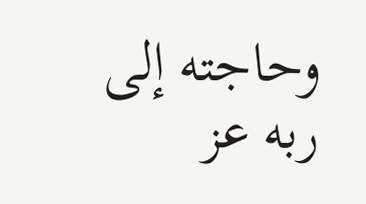وحاجته إلى ربه عز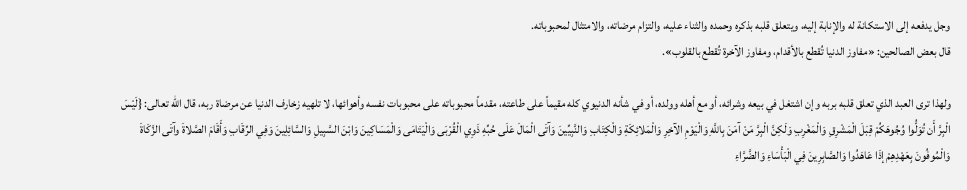وجل يدفعه إلى الاستكانة له والإنابة إليه، ويتعلق قلبه بذكره وحمده والثناء عليه، والتزام مرضاته، والامتثال لمحبوباته.
قال بعض الصالحين: «مفاوز الدنيا تُقطع بالأقدام، ومفاوز الآخرة تُقطع بالقلوب».

ولهذا ترى العبد الذي تعلق قلبه بربه وإن اشتغل في بيعه وشرائه، أو مع أهله وولده، أو في شأنه الدنيوي كله مقيماً على طاعته، مقدماً محبوباته على محبوبات نفسه وأهوائها، لا تلهيه زخارف الدنيا عن مرضاة ربه، قال الله تعالى: {لَيْسَ الْبِرَّ أَن تُوَلُّوا وُجُوهَكُمْ قِبَلَ الْمَشْرِقِ وَالْمَغْرِبِ وَلَكِنَّ الْبِرَّ مَنْ آمَنَ بِاللَّهِ وَالْيَوْمِ الآخِرِ وَالْمَلائِكَةِ وَالْكِتَابِ وَالنَّبِيِّينَ وَآتَى الْمَالَ عَلَى حُبِّهِ ذَوِي الْقُرْبَى وَالْيَتَامَى وَالْمَسَاكِينَ وَابْنَ السَّبِيلِ وَالسَّائِلِينَ وَفِي الرِّقَابِ وَأَقَامَ الصَّلاةَ وآتَى الزَّكَاةَ وَالْمُوفُونَ بِعَهْدِهِمْ إذَا عَاهَدُوا وَالصَّابِرِينَ فِي الْبَأْسَاءِ وَالضَّرَّاءِ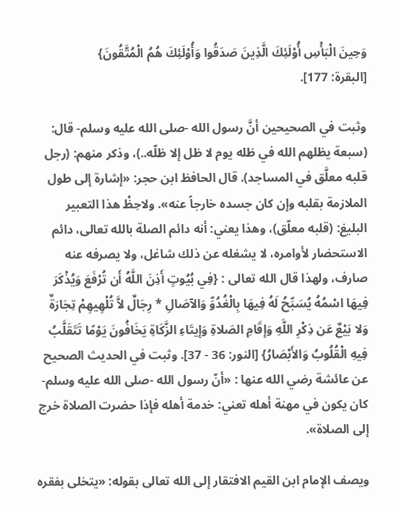وَحِينَ الْبَأْسِ أُوْلَئِكَ الَّذِينَ صَدَقُوا وَأُوْلَئِكَ هُمُ الْمُتَّقُونَ}
[البقرة: 177].

وثبت في الصحيحين أنَّ رسول الله -صلى الله عليه وسلم- قال: (سبعة يظلهم الله في ظله يوم لا ظل إلا ظلّه..)، وذكر منهم: (رجل قلبه معلَّق في المساجد). قال الحافظ ابن حجر: «إشارة إلى طول الملازمة بقلبه وإن كان جسده خارجاً عنه». ولاحِظْ هذا التعبير البليغ: (قلبه معلّق)، وهذا يعني: أنه دائم الصلة بالله تعالى، دائم الاستحضار لأوامره، لا يشغله عن ذلك شاغل، ولا يصرفه عنه صارف، ولهذا قال الله تعالى : {فِي بُيُوتٍ أَذِنَ اللَّهُ أَن تُرْفَعَ وَيُذْكَرَ فِيهَا اسْمُهُ يُسَبِّحُ لَهُ فِيهَا بِالْغُدُوِّ وَالآصَالِ * رِجَالٌ لاَّ تُلْهِيهِمْ تِجَارَةٌ وَلا بَيْعٌ عَن ذِكْرِ اللَّهِ وَإقَامِ الصَلاةِ وَإيتَاءِ الزَّكَاةِ يَخَافُونَ يَوْمًا تَتَقَلَّبُ فِيهِ الْقُلُوبُ وَالأَبْصَارُ} [النور: 36 - 37]. وثبت في الحديث الصحيح عن عائشة رضي الله عنها : «أنّ رسول الله -صلى الله عليه وسلم- كان يكون في مهنة أهله تعني: خدمة أهله فإذا حضرت الصلاة خرج إلى الصلاة».

ويصف الإمام ابن القيم الافتقار إلى الله تعالى بقوله: «يتخلى بفقره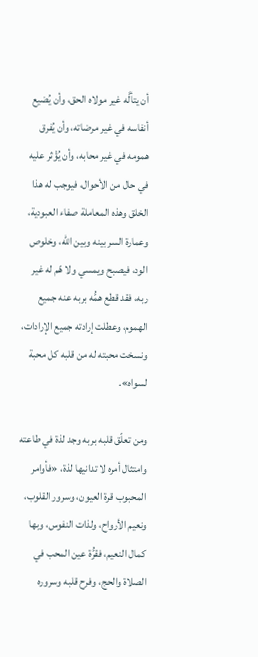أن يتألَّه غير مولاه الحق، وأن يُضيع أنفاسه في غير مرضاته، وأن يُفرق همومه في غير محابه، وأن يُؤْثر عليه في حال من الأحوال، فيوجب له هذا الخلق وهذه المعاملة صفاء العبودية، وعمارة السر بينه وبين الله، وخلوص الود، فيصبح ويمسي ولا هّم له غير ربه، فقد قطع همُّه بربه عنه جميع الهموم، وعطلت إرادته جميع الإرادات، ونسخت محبته له من قلبه كل محبة لسواه».

ومن تعلّق قلبه بربه وجد لذة في طاعته وامتثال أمره لا تدانيها لذة، «فأوامر المحبوب قرة العيون، وسرور القلوب، ونعيم الأرواح، ولذات النفوس، وبها كمال النعيم، فقرُّة عين المحب في الصلاة والحج، وفرح قلبه وسروره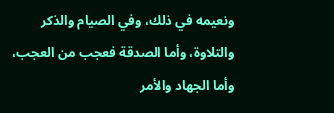ونعيمه في ذلك، وفي الصيام والذكر والتلاوة، وأما الصدقة فعجب من العجب، وأما الجهاد والأمر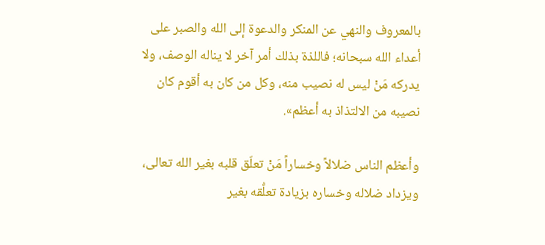بالمعروف والنهي عن المنكر والدعوة إلى الله والصبر على أعداء الله سبحانه؛ فاللذة بذلك أمر آخر لا يناله الوصف، ولا يدركه مَنْ ليس له نصيب منه، وكل من كان به أقوم كان نصيبه من الالتذاذ به أعظم».

وأعظم الناس ضلالاً وخساراً مَنْ تعلّق قلبه بغير الله تعالى، ويزداد ضلاله وخساره بزيادة تعلُّقه بغير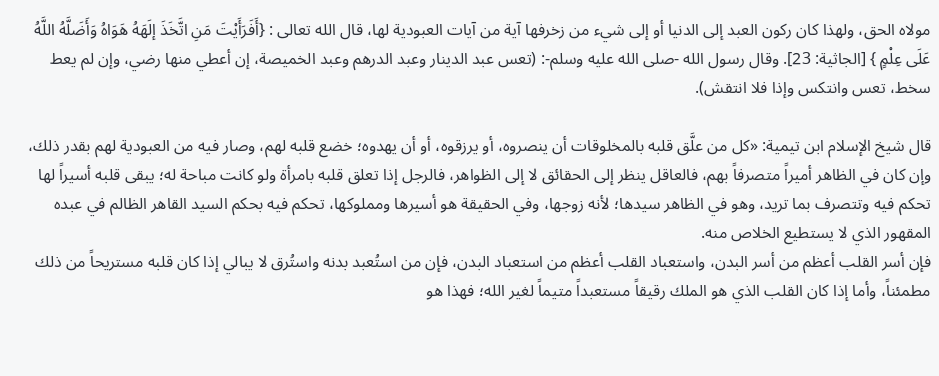مولاه الحق، ولهذا كان ركون العبد إلى الدنيا أو إلى شيء من زخرفها آية من آيات العبودية لها، قال الله تعالى : {أَفَرَأَيْتَ مَنِ اتَّخَذَ إلَهَهُ هَوَاهُ وَأَضَلَّهُ اللَّهُ عَلَى عِلْمٍ } [الجاثية: 23]. وقال رسول الله -صلى الله عليه وسلم-: (تعس عبد الدينار وعبد الدرهم وعبد الخميصة، إن أعطي منها رضي، وإن لم يعط سخط، تعس وانتكس وإذا فلا انتقش).

قال شيخ الإسلام ابن تيمية: «كل من علَّق قلبه بالمخلوقات أن ينصروه، أو يرزقوه، أو أن يهدوه؛ خضع قلبه لهم، وصار فيه من العبودية لهم بقدر ذلك، وإن كان في الظاهر أميراً متصرفاً بهم، فالعاقل ينظر إلى الحقائق لا إلى الظواهر، فالرجل إذا تعلق قلبه بامرأة ولو كانت مباحة له؛ يبقى قلبه أسيراً لها تحكم فيه وتتصرف بما تريد، وهو في الظاهر سيدها؛ لأنه زوجها، وفي الحقيقة هو أسيرها ومملوكها، تحكم فيه بحكم السيد القاهر الظالم في عبده المقهور الذي لا يستطيع الخلاص منه.
فإن أسر القلب أعظم من أسر البدن، واستعباد القلب أعظم من استعباد البدن، فإن من استُعبد بدنه واستُرق لا يبالي إذا كان قلبه مستريحاً من ذلك مطمئناً، وأما إذا كان القلب الذي هو الملك رقيقاً مستعبداً متيماً لغير الله؛ فهذا هو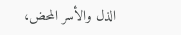الذل والأسر المحض،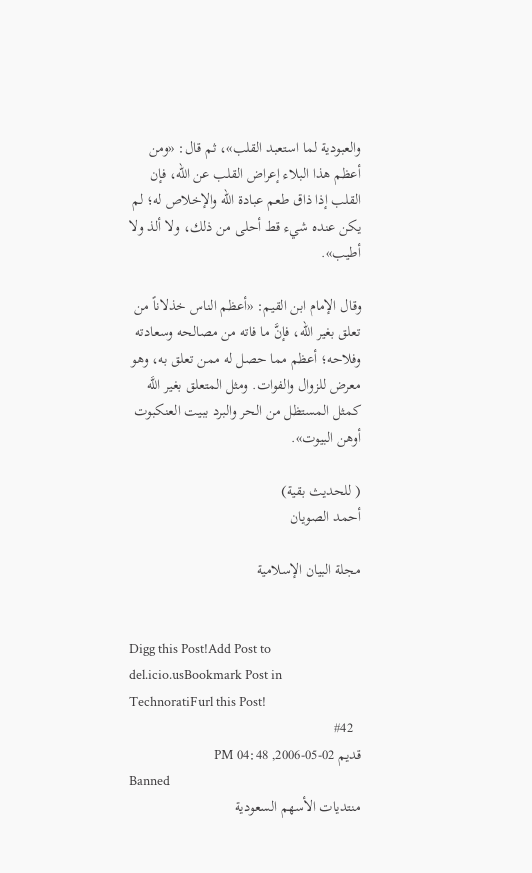والعبودية لما استعبد القلب»، ثم قال: «ومن أعظم هذا البلاء إعراض القلب عن الله، فإن القلب إذا ذاق طعم عبادة الله والإخلاص له؛ لم يكن عنده شيء قط أحلى من ذلك، ولا ألذ ولا أطيب».

وقال الإمام ابن القيم: «أعظم الناس خذلاناً من تعلق بغير الله، فإنَّ ما فاته من مصالحه وسعادته وفلاحه؛ أعظم مما حصل له ممن تعلق به، وهو معرض للزوال والفوات. ومثل المتعلق بغير اللَّه كمثل المستظل من الحر والبرد ببيت العنكبوت أوهن البيوت».

( للحديث بقية)
أحمد الصويان

مجلة البيان الإسلامية


Digg this Post!Add Post to del.icio.usBookmark Post in TechnoratiFurl this Post!
  #42
قديم 02-05-2006, 04:48 PM
Banned
منتديات الأسهم السعودية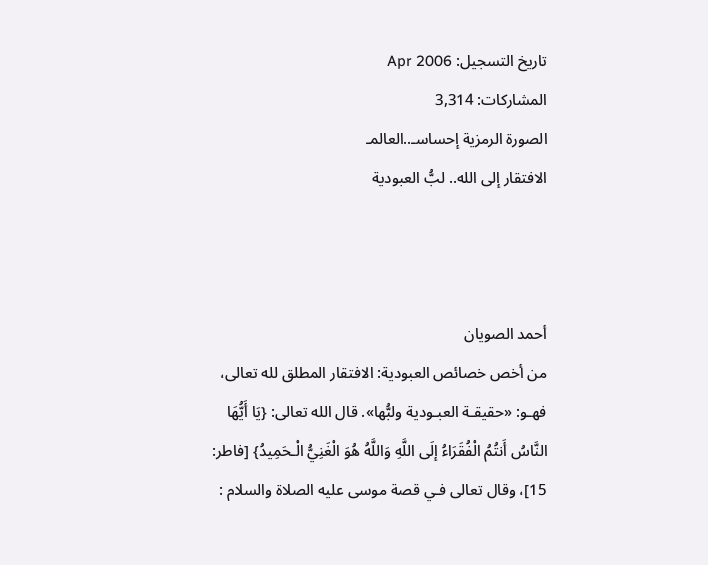تاريخ التسجيل: Apr 2006
المشاركات: 3,314
الصورة الرمزية إحساسـ..العالمـ
الافتقار إلى الله.. لبُّ العبودية



أحمد الصويان
من أخص خصائص العبودية: الافتقار المطلق لله تعالى، فهـو: «حقيقـة العبـودية ولبُّها». قال الله تعالى: {يَا أَيُّهَا النَّاسُ أَنتُمُ الْفُقَرَاءُ إلَى اللَّهِ وَاللَّهُ هُوَ الْغَنِيُّ الْـحَمِيدُ} [فاطر: 15]، وقال تعالى فـي قصة موسى عليه الصلاة والسلام :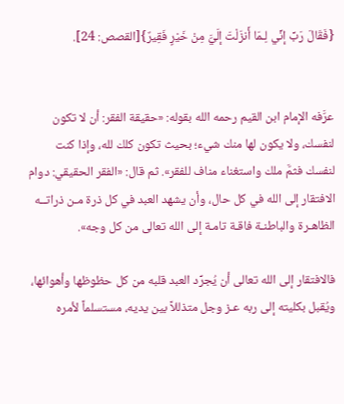{فَقَالَ رَبِّ إنِّي لِـمَا أَنزَلْتَ إلَيَّ مِنْ خَيْرٍ فَقِيرٌ}[القصص: 24].


عرَّفه الإمام ابن القيم رحمه الله بقوله: «حقيقة الفقر: أن لا تكون لنفسك، ولا يكون لها منك شيء؛ بحيث تكون كلك لله، وإذا كنت لنفسك فثمَّ ملك واستغناء مناف للفقر». ثم قال: «الفقر الحقيقي: دوام الافتقار إلى الله في كل حال، وأن يشهد العبد في كل ذرة مـن ذراتــه الظاهـرة والباطنـة فاقـة تامـة إلى الله تعالى من كل وجه».

فالافتقار إلى الله تعالى أن يُجرِّد العبد قلبه من كل حظوظها وأهوائها، ويُقبل بكليته إلى ربه عـز وجل متذللاً بين يديه، مستسلماً لأمره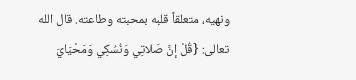ونهيه، متعلقاً قلبه بمحبته وطاعته. قال الله تعالى: {قُلْ إنَّ صَلاتِي وَنُسُكِي وَمَحْيَايَ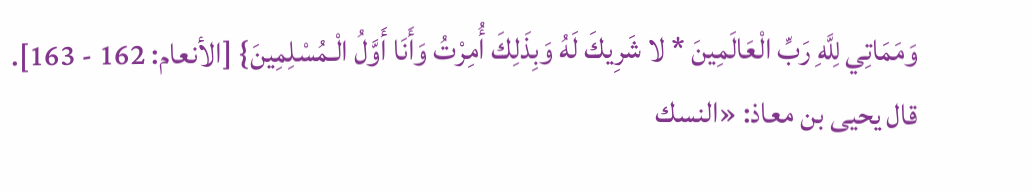وَمَمَاتِي لِلَّهِ رَبِّ الْعَالَمِينَ * لا شَرِيكَ لَهُ وَبِذَلِكَ أُمِرْتُ وَأَنَا أَوَّلُ الْـمُسْلِمِينَ} [الأنعام: 162 - 163].
قال يحيى بن معاذ: «النسك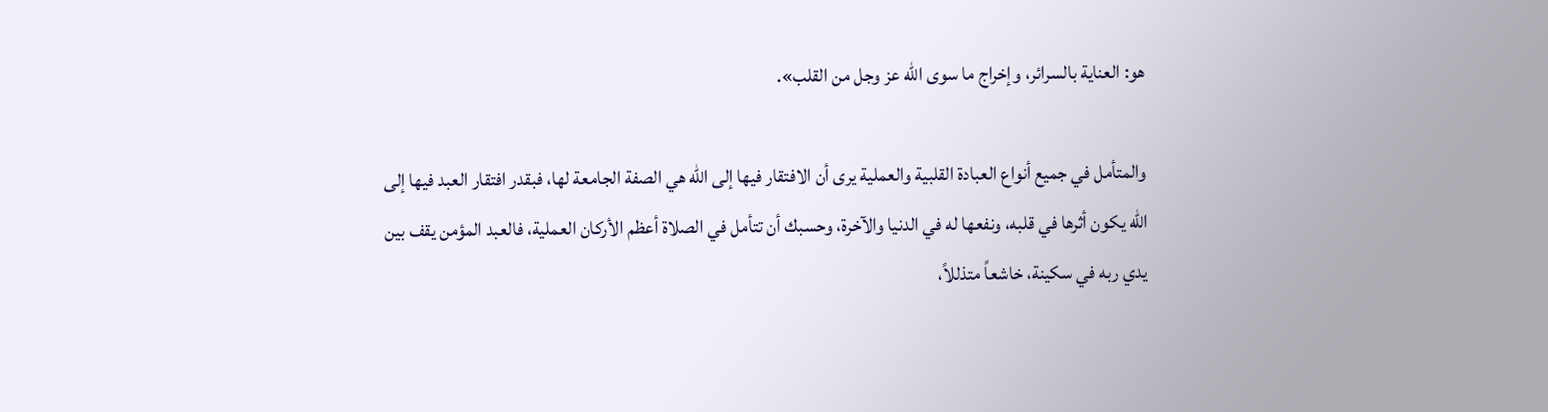هو: العناية بالسرائر، وإخراج ما سوى الله عز وجل من القلب».

والمتأمل في جميع أنواع العبادة القلبية والعملية يرى أن الافتقار فيها إلى الله هي الصفة الجامعة لها، فبقدر افتقار العبد فيها إلى الله يكون أثرها في قلبه، ونفعها له في الدنيا والآخرة، وحسبك أن تتأمل في الصلاة أعظم الأركان العملية، فالعبد المؤمن يقف بين يدي ربه في سكينة، خاشعاً متذللاً،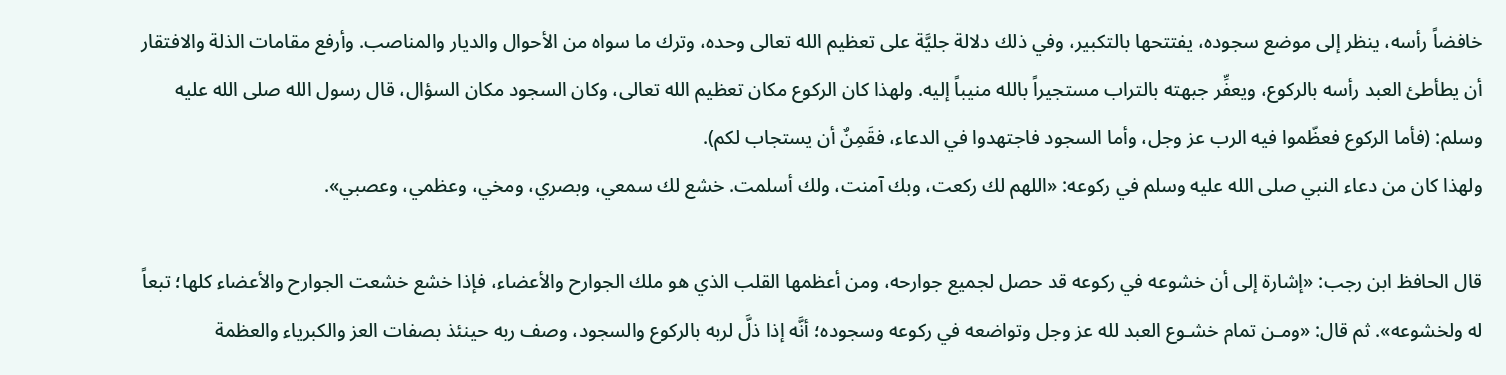خافضاً رأسه، ينظر إلى موضع سجوده، يفتتحها بالتكبير، وفي ذلك دلالة جليَّة على تعظيم الله تعالى وحده، وترك ما سواه من الأحوال والديار والمناصب. وأرفع مقامات الذلة والافتقار أن يطأطئ العبد رأسه بالركوع، ويعفِّر جبهته بالتراب مستجيراً بالله منيباً إليه. ولهذا كان الركوع مكان تعظيم الله تعالى، وكان السجود مكان السؤال، قال رسول الله صلى الله عليه وسلم: (فأما الركوع فعظّموا فيه الرب عز وجل، وأما السجود فاجتهدوا في الدعاء، فقَمِنٌ أن يستجاب لكم).
ولهذا كان من دعاء النبي صلى الله عليه وسلم في ركوعه: «اللهم لك ركعت، وبك آمنت، ولك أسلمت. خشع لك سمعي، وبصري، ومخي، وعظمي، وعصبي».

قال الحافظ ابن رجب: «إشارة إلى أن خشوعه في ركوعه قد حصل لجميع جوارحه، ومن أعظمها القلب الذي هو ملك الجوارح والأعضاء، فإذا خشع خشعت الجوارح والأعضاء كلها؛ تبعاً له ولخشوعه». ثم قال: «ومـن تمام خشـوع العبد لله عز وجل وتواضعه في ركوعه وسجوده؛ أنَّه إذا ذلَّ لربه بالركوع والسجود، وصف ربه حينئذ بصفات العز والكبرياء والعظمة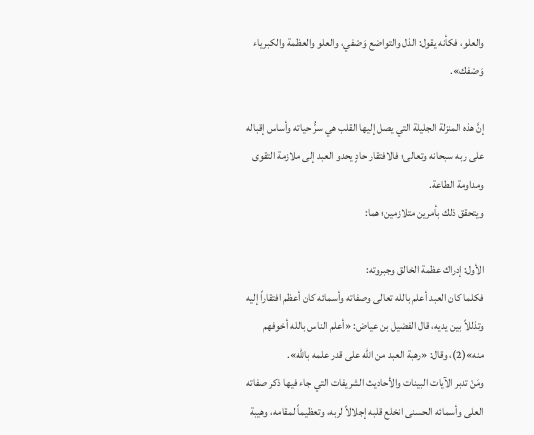والعلو، فكأنه يقول: الذل والتواضع وَصْفي، والعلو والعظمة والكبرياء وَصْفك».

إنَّ هذه المنزلة الجليلة التي يصل إليها القلب هي سرُّ حياته وأساس إقباله على ربه سبحانه وتعالى؛ فالافتقار حادٍ يحدو العبد إلى ملازمة التقوى ومداومة الطاعة.
ويتحقق ذلك بأمرين متلازمين؛ هما:

الأول: إدراك عظمة الخالق وجبروته:
فكلما كان العبد أعلم بالله تعالى وصفاته وأسمائه كان أعظم افتقاراً إليه وتذللاً بين يديه، قال الفضيل بن عياض: «أعلم الناس بالله أخوفهم منه»(2)، وقال: «رهبة العبد من الله على قدر علمه باللّه».
ومَنْ تدبر الآيات البينات والأحاديث الشريفات التي جاء فيها ذكر صفاته العلى وأسمائه الحسنى انخلع قلبه إجلالاً لربه، وتعظيماً لمقامه، وهيبة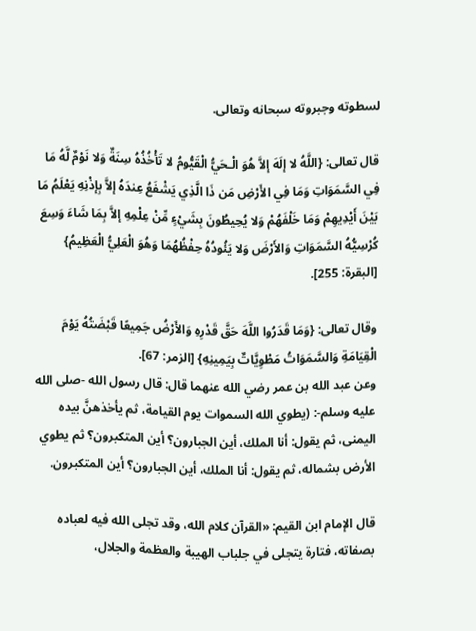لسطوته وجبروته سبحانه وتعالى.

قال تعالى: {اللَّهُ لا إلَهَ إلاَّ هُوَ الْـحَيُّ الْقَيُّومُ لا تَأْخُذُهُ سِنَةٌ وَلا نَوْمٌ لَّهُ مَا فِي السَّمَوَاتِ وَمَا فِي الأَرْضِ مَن ذَا الَّذِي يَشْفَعُ عِندَهُ إلاَّ بِإذْنِهِ يَعْلَمُ مَا بَيْنَ أَيْدِيهِمْ وَمَا خَلْفَهُمْ وَلا يُحِيطُونَ بِشَيْءٍ مِّنْ عِلْمِهِ إلاَّ بِمَا شَاءَ وَسِعَ كُرْسِيُّهُ السَّمَوَاتِ وَالأَرْضَ وَلا يَئُودُهُ حِفْظُهُمَا وَهُوَ الْعَلِيُّ الْعَظِيمُ} [البقرة: 255].

وقال تعالى: {وَمَا قَدَرُوا اللَّهَ حَقَّ قَدْرِهِ وَالأَرْضُ جَمِيعًا قَبْضَتُهُ يَوْمَ الْقِيَامَةِ وَالسَّمَوَاتُ مَطْوِيَّاتٌ بِيَمِينِهِ} [الزمر: 67].
وعن عبد الله بن عمر رضي الله عنهما قال: قال رسول الله -صلى الله عليه وسلم-: (يطوي الله السموات يوم القيامة، ثم يأخذهنَّ بيده اليمنى، ثم يقول: أنا الملك، أين الجبارون؟ أين المتكبرون؟ ثم يطوي الأرض بشماله، ثم يقول: أنا الملك، أين الجبارون؟ أين المتكبرون.

قال الإمام ابن القيم: «القرآن كلام الله، وقد تجلى الله فيه لعباده بصفاته، فتارة يتجلى في جلباب الهيبة والعظمة والجلال،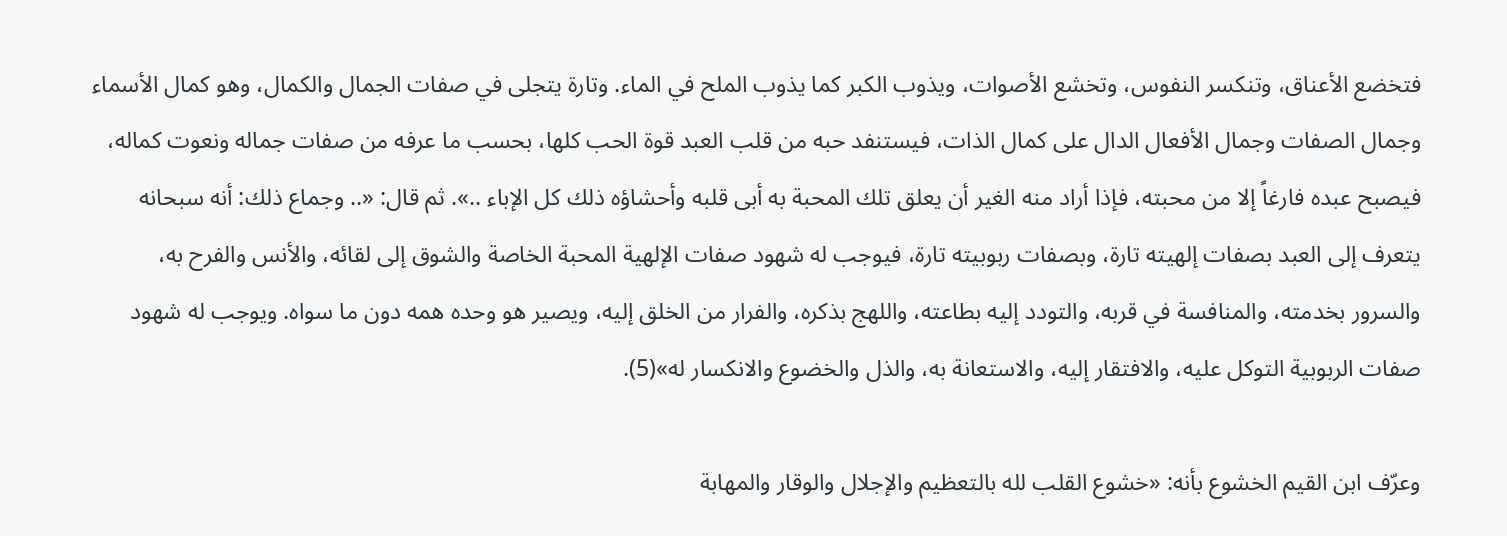فتخضع الأعناق، وتنكسر النفوس، وتخشع الأصوات، ويذوب الكبر كما يذوب الملح في الماء. وتارة يتجلى في صفات الجمال والكمال، وهو كمال الأسماء وجمال الصفات وجمال الأفعال الدال على كمال الذات، فيستنفد حبه من قلب العبد قوة الحب كلها، بحسب ما عرفه من صفات جماله ونعوت كماله، فيصبح عبده فارغاً إلا من محبته، فإذا أراد منه الغير أن يعلق تلك المحبة به أبى قلبه وأحشاؤه ذلك كل الإباء ..». ثم قال: «.. وجماع ذلك: أنه سبحانه يتعرف إلى العبد بصفات إلهيته تارة، وبصفات ربوبيته تارة، فيوجب له شهود صفات الإلهية المحبة الخاصة والشوق إلى لقائه، والأنس والفرح به، والسرور بخدمته، والمنافسة في قربه، والتودد إليه بطاعته، واللهج بذكره، والفرار من الخلق إليه، ويصير هو وحده همه دون ما سواه. ويوجب له شهود صفات الربوبية التوكل عليه، والافتقار إليه، والاستعانة به، والذل والخضوع والانكسار له»(5).

وعرّف ابن القيم الخشوع بأنه: «خشوع القلب لله بالتعظيم والإجلال والوقار والمهابة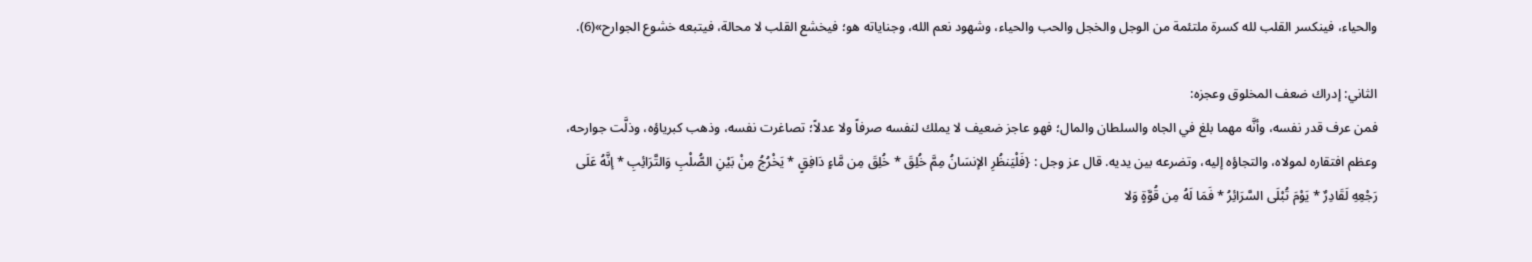والحياء، فينكسر القلب لله كسرة ملتئمة من الوجل والخجل والحب والحياء، وشهود نعم الله، وجناياته هو؛ فيخشع القلب لا محالة، فيتبعه خشوع الجوارح»(6).

الثاني: إدراك ضعف المخلوق وعجزه:
فمن عرف قدر نفسه، وأنَّه مهما بلغ في الجاه والسلطان والمال؛ فهو عاجز ضعيف لا يملك لنفسه صرفاً ولا عدلاً؛ تصاغرت نفسه، وذهب كبرياؤه، وذلَّت جوارحه، وعظم افتقاره لمولاه، والتجاؤه إليه، وتضرعه بين يديه. قال عز وجل : {فَلْيَنظُرِ الإنسَانُ مِمَّ خُلِقَ * خُلِقَ مِن مَّاءٍ دَافِقٍ * يَخْرُجُ مِنْ بَيْنِ الصُّلْبِ وَالتَّرَائِبِ * إنَّهُ عَلَى رَجْعِهِ لَقَادِرٌ * يَوْمَ تُبْلَى السَّرَائِرُ * فَمَا لَهُ مِن قُوَّةٍ وَلا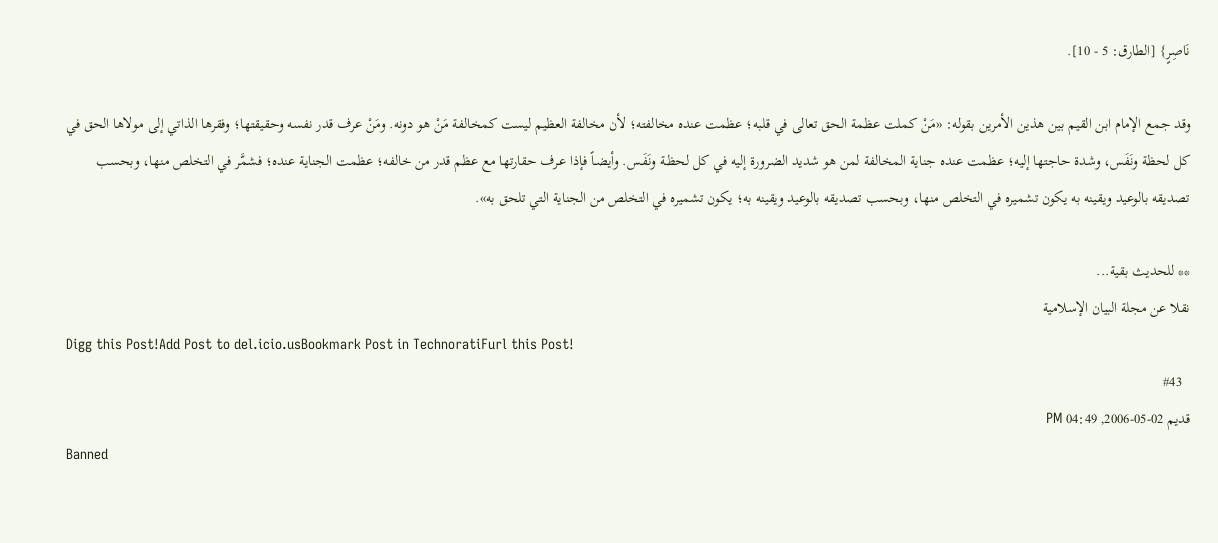نَاصِرٍ} [الطارق: 5 - 10].

وقد جمع الإمام ابن القيم بين هذين الأمرين بقوله: «مَنْ كملت عظمة الحق تعالى في قلبه؛ عظمت عنده مخالفته؛ لأن مخالفة العظيم ليست كمخالفة مَنْ هو دونه. ومَنْ عرف قدر نفسه وحقيقتها؛ وفقرها الذاتي إلى مولاها الحق في كل لحظة ونَفَس، وشدة حاجتها إليه؛ عظمت عنده جناية المخالفة لمن هو شديد الضرورة إليه في كل لحظـة ونَفَـس. وأيضـاً فإذا عـرف حقارتها مع عظم قدر من خالفه؛ عظمت الجناية عنده؛ فشمَّر في التخلص منها، وبحسب تصديقه بالوعيد ويقينه به يكون تشميره في التخلص منها، وبحسب تصديقه بالوعيد ويقينه به؛ يكون تشميره في التخلص من الجناية التي تلحق به».

** للحديث بقية...
نقلا عن مجلة البيان الإسلامية
Digg this Post!Add Post to del.icio.usBookmark Post in TechnoratiFurl this Post!
  #43
قديم 02-05-2006, 04:49 PM
Banned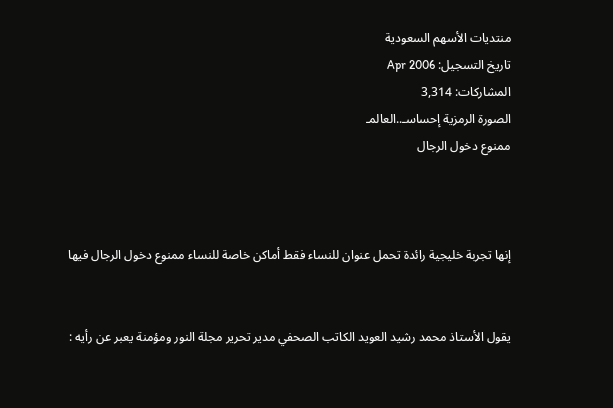منتديات الأسهم السعودية
تاريخ التسجيل: Apr 2006
المشاركات: 3,314
الصورة الرمزية إحساسـ..العالمـ
ممنوع دخول الرجال



إنها تجربة خليجية رائدة تحمل عنوان للنساء فقط أماكن خاصة للنساء ممنوع دخول الرجال فيها


يقول الأستاذ محمد رشيد العويد الكاتب الصحفي مدير تحرير مجلة النور ومؤمنة يعبر عن رأيه :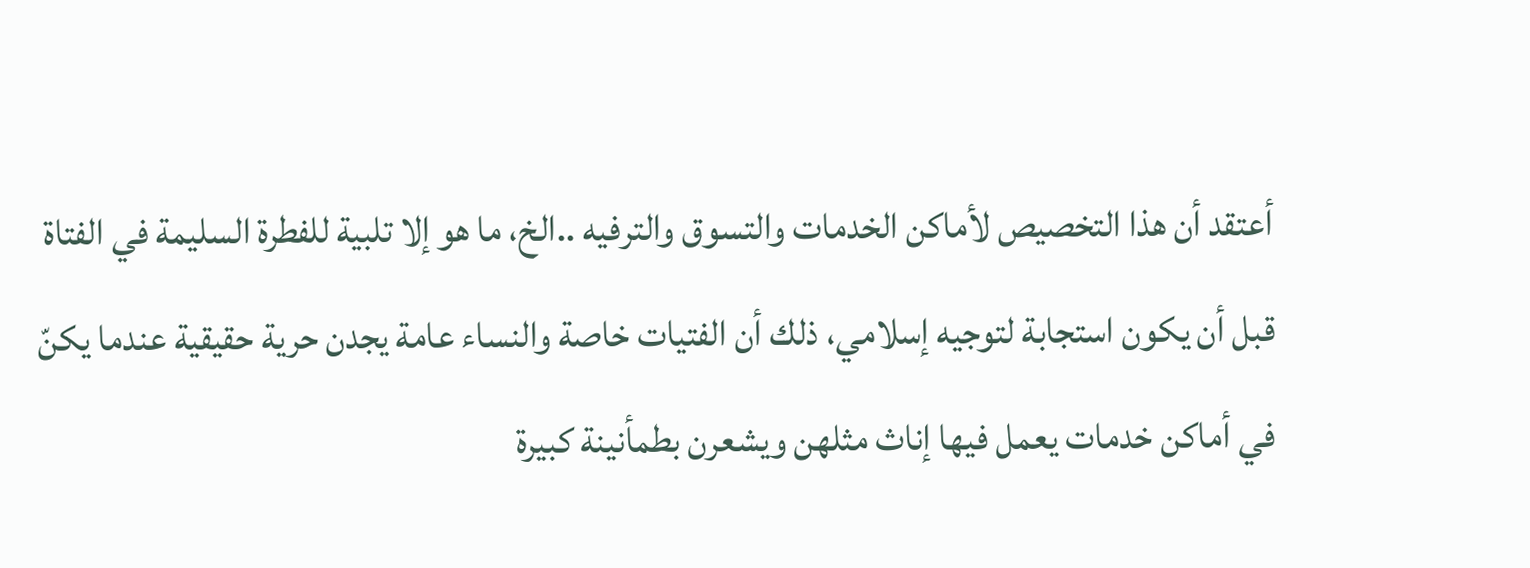أعتقد أن هذا التخصيص لأماكن الخدمات والتسوق والترفيه ..الخ، ما هو إلا تلبية للفطرة السليمة في الفتاة قبل أن يكون استجابة لتوجيه إسلامي، ذلك أن الفتيات خاصة والنساء عامة يجدن حرية حقيقية عندما يكنّ في أماكن خدمات يعمل فيها إناث مثلهن ويشعرن بطمأنينة كبيرة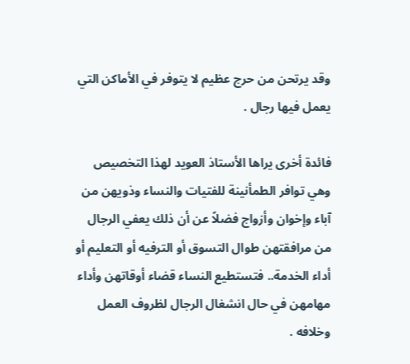وقد يرتحن من حرج عظيم لا يتوفر في الأماكن التي يعمل فيها رجال .

فائدة أخرى يراها الأستاذ العويد لهذا التخصيص وهي توافر الطمأنينة للفتيات والنساء وذويهن من آباء وإخوان وأزواج فضلاً عن أن ذلك يعفي الرجال من مرافقتهن طوال التسوق أو الترفيه أو التعليم أو أداء الخدمة.. فتستطيع النساء قضاء أوقاتهن وأداء مهامهن في حال انشغال الرجال لظروف العمل وخلافه .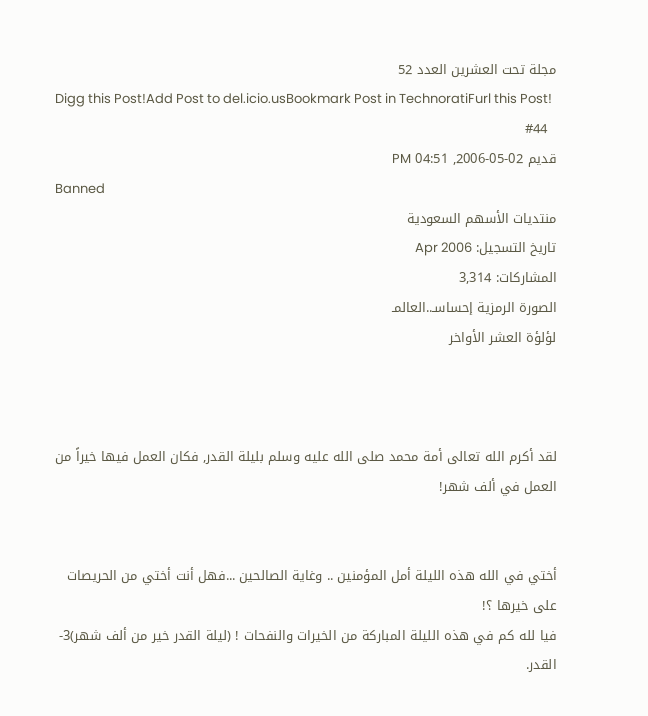مجلة تحت العشرين العدد 52
Digg this Post!Add Post to del.icio.usBookmark Post in TechnoratiFurl this Post!
  #44
قديم 02-05-2006, 04:51 PM
Banned
منتديات الأسهم السعودية
تاريخ التسجيل: Apr 2006
المشاركات: 3,314
الصورة الرمزية إحساسـ..العالمـ
لؤلؤة العشر الأواخر



لقد أكرم الله تعالى أمة محمد صلى الله عليه وسلم بليلة القدر, فكان العمل فيها خيراً من العمل في ألف شهر!


أختي في الله هذه الليلة أمل المؤمنين .. وغاية الصالحين ...فهل أنت أختي من الحريصات على خيرها ؟!
فيا لله كم في هذه الليلة المباركة من الخيرات والنفحات ! (ليلة القدر خير من ألف شهر)3- القدر.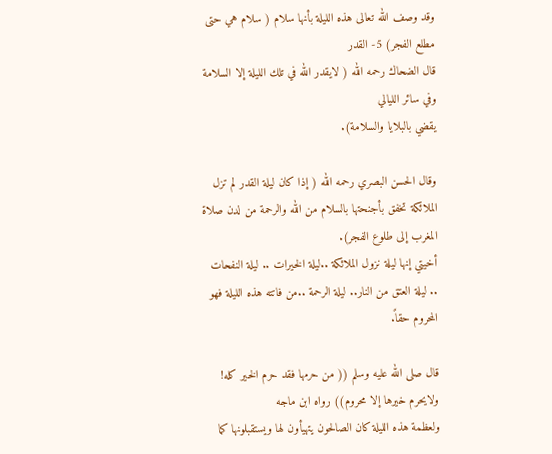وقد وصف الله تعالى هذه الليلة بأنها سلام ( سلام هي حتى مطلع الفجر) 5- القدر
قال الضحاك رحمه الله ( لايقدر الله في تلك الليلة إلا السلامة وفي سائر الليالي
يقضي بالبلايا والسلامة).

وقال الحسن البصري رحمه الله ( إذا كان ليلة القدر لم تزل الملائكة تخفق بأجنحتها بالسلام من الله والرحمة من لدن صلاة المغرب إلى طلوع الفجر).
أخيتي إنها ليلة نزول الملائكة ..ليلة الخيرات .. ليلة النفحات .. ليلة العتق من النار.. ليلة الرحمة ..من فاتته هذه الليلة فهو المحروم حقاً.

قال صلى الله عليه وسلم (( من حرمها فقد حرم الخير كله! ولايحرم خيرها إلا محروم)) رواه ابن ماجه
ولعظمة هذه الليلة كان الصالحون يتهيأون لها ويستقبلونها كما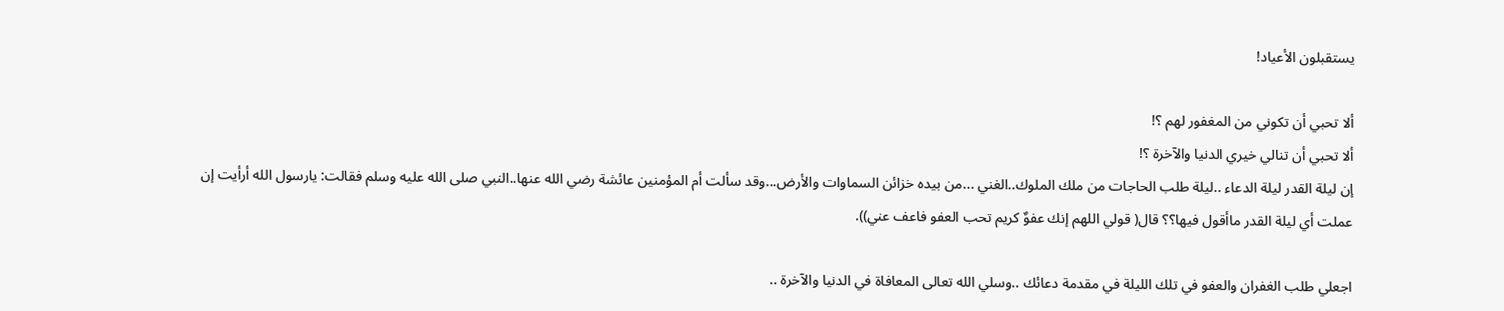يستقبلون الأعياد!

ألا تحبي أن تكوني من المغفور لهم ؟!
ألا تحبي أن تنالي خيري الدنيا والآخرة ؟!
إن ليلة القدر ليلة الدعاء ..ليلة طلب الحاجات من ملك الملوك..الغني ...من بيده خزائن السماوات والأرض...وقد سألت أم المؤمنين عائشة رضي الله عنها..النبي صلى الله عليه وسلم فقالت: يارسول الله أرأيت إن عملت أي ليلة القدر ماأقول فيها؟؟ قال( قولي اللهم إنك عفوٌ كريم تحب العفو فاعف عني)).

اجعلي طلب الغفران والعفو في تلك الليلة في مقدمة دعائك ..وسلي الله تعالى المعافاة في الدنيا والآخرة ..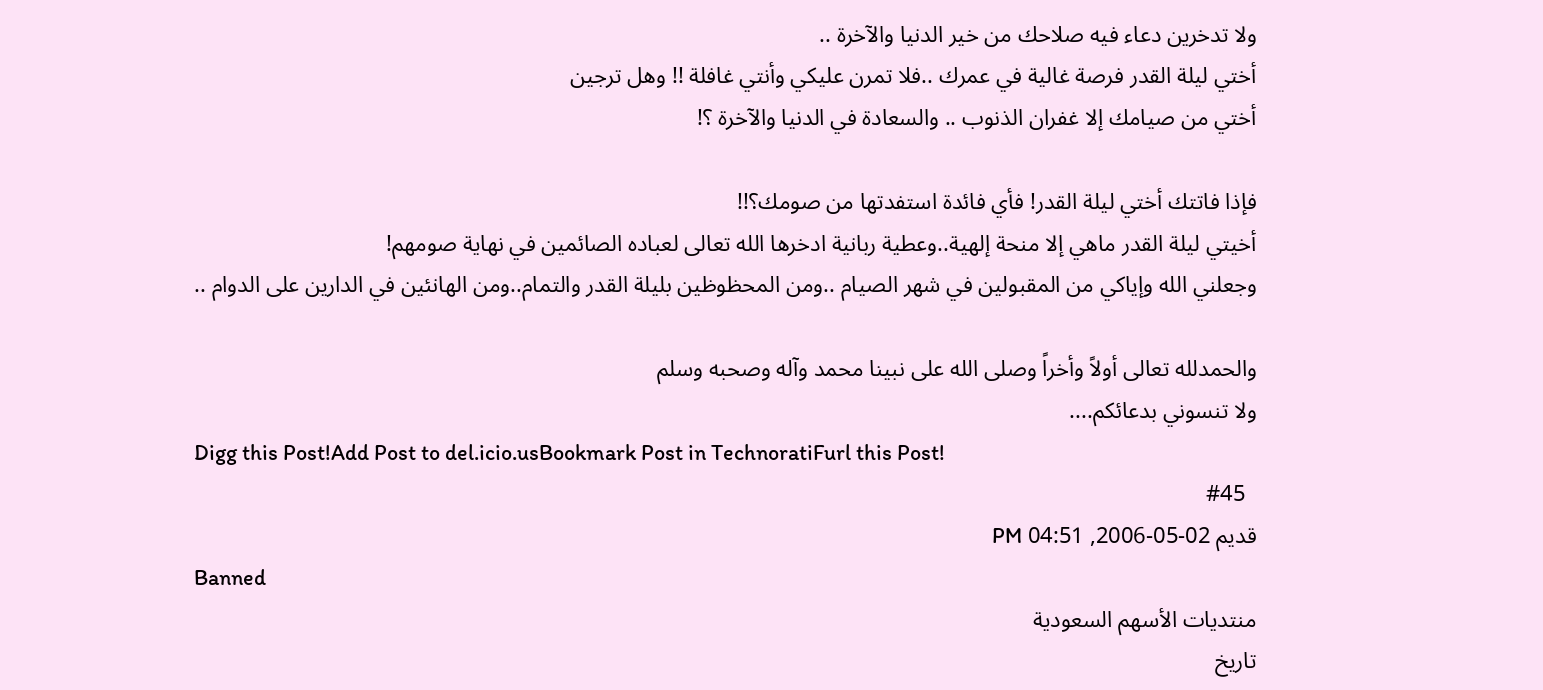ولا تدخرين دعاء فيه صلاحك من خير الدنيا والآخرة ..
أختي ليلة القدر فرصة غالية في عمرك ..فلا تمرن عليكي وأنتي غافلة !! وهل ترجين
أختي من صيامك إلا غفران الذنوب .. والسعادة في الدنيا والآخرة ؟!

فإذا فاتتك أختي ليلة القدر! فأي فائدة استفدتها من صومك؟!!
أخيتي ليلة القدر ماهي إلا منحة إلهية..وعطية ربانية ادخرها الله تعالى لعباده الصائمين في نهاية صومهم!
وجعلني الله وإياكي من المقبولين في شهر الصيام ..ومن المحظوظين بليلة القدر والتمام..ومن الهانئين في الدارين على الدوام ..

والحمدلله تعالى أولاً وأخراً وصلى الله على نبينا محمد وآله وصحبه وسلم
ولا تنسوني بدعائكم....
Digg this Post!Add Post to del.icio.usBookmark Post in TechnoratiFurl this Post!
  #45
قديم 02-05-2006, 04:51 PM
Banned
منتديات الأسهم السعودية
تاريخ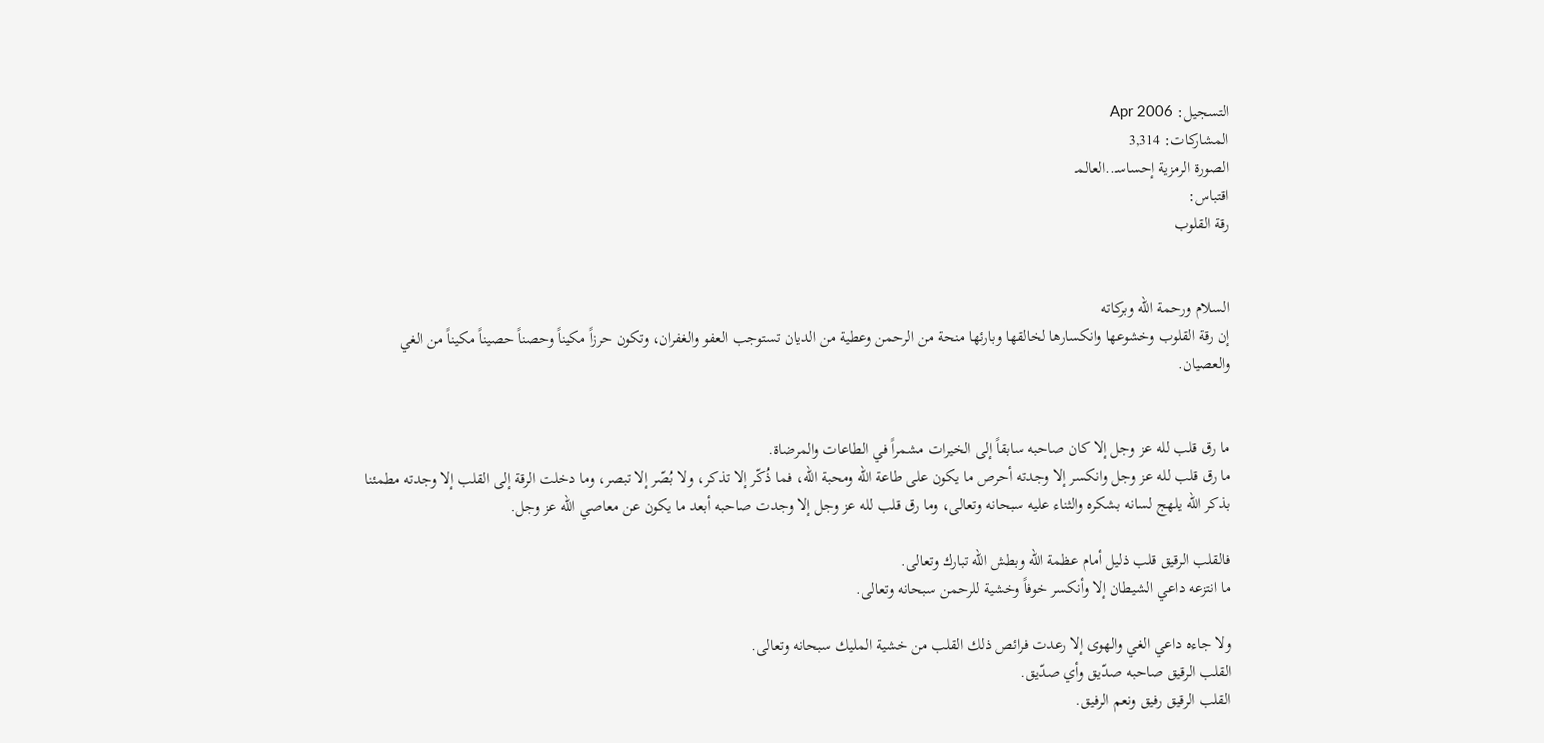التسجيل: Apr 2006
المشاركات: 3,314
الصورة الرمزية إحساسـ..العالمـ
اقتباس:
رقة القلوب


السلام ورحمة الله وبركاته
إن رقة القلوب وخشوعها وانكسارها لخالقها وبارئها منحة من الرحمن وعطية من الديان تستوجب العفو والغفران، وتكون حرزاً مكيناً وحصناً حصيناً مكيناً من الغي والعصيان.


ما رق قلب لله عز وجل إلا كان صاحبه سابقاً إلى الخيرات مشمراً في الطاعات والمرضاة.
ما رق قلب لله عز وجل وانكسر إلا وجدته أحرص ما يكون على طاعة الله ومحبة الله، فما ذُكّر إلا تذكر، ولا بُصّر إلا تبصر، وما دخلت الرقة إلى القلب إلا وجدته مطمئنا بذكر الله يلهج لسانه بشكره والثناء عليه سبحانه وتعالى، وما رق قلب لله عز وجل إلا وجدت صاحبه أبعد ما يكون عن معاصي الله عز وجل.

فالقلب الرقيق قلب ذليل أمام عظمة الله وبطش الله تبارك وتعالى.
ما انتزعه داعي الشيطان إلا وأنكسر خوفاً وخشية للرحمن سبحانه وتعالى.

ولا جاءه داعي الغي والهوى إلا رعدت فرائص ذلك القلب من خشية المليك سبحانه وتعالى.
القلب الرقيق صاحبه صدّيق وأي صدّيق.
القلب الرقيق رفيق ونعم الرفيق.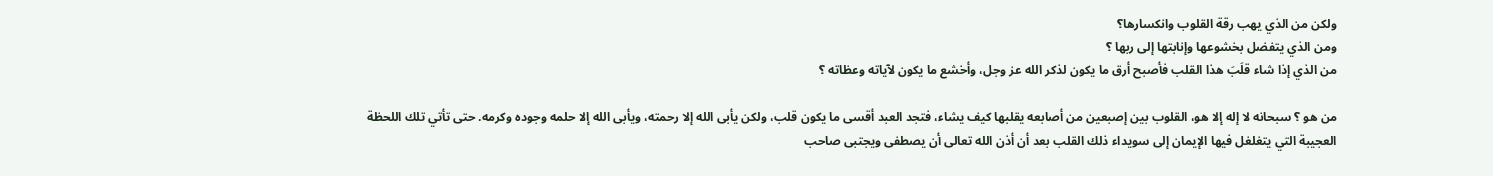ولكن من الذي يهب رقة القلوب وانكسارها؟
ومن الذي يتفضل بخشوعها وإنابتها إلى ربها ؟
من الذي إذا شاء قلَبَ هذا القلب فأصبح أرق ما يكون لذكر الله عز وجل، وأخشع ما يكون لآياته وعظاته ؟

من هو ؟ سبحانه لا إله إلا هو، القلوب بين إصبعين من أصابعه يقلبها كيف يشاء، فتجد العبد أقسى ما يكون قلب، ولكن يأبى الله إلا رحمته، ويأبى الله إلا حلمه وجوده وكرمه. حتى تأتي تلك اللحظة العجيبة التي يتغلغل فيها الإيمان إلى سويداء ذلك القلب بعد أن أذن الله تعالى أن يصطفى ويجتبى صاحب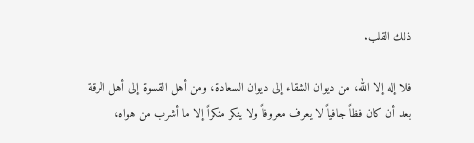ذلك القلب.

فلا إله إلا الله، من ديوان الشقاء إلى ديوان السعادة، ومن أهل القسوة إلى أهل الرقة بعد أن كان فظاً جافياً لا يعرف معروفاً ولا ينكر منكراً إلا ما أشرب من هواه،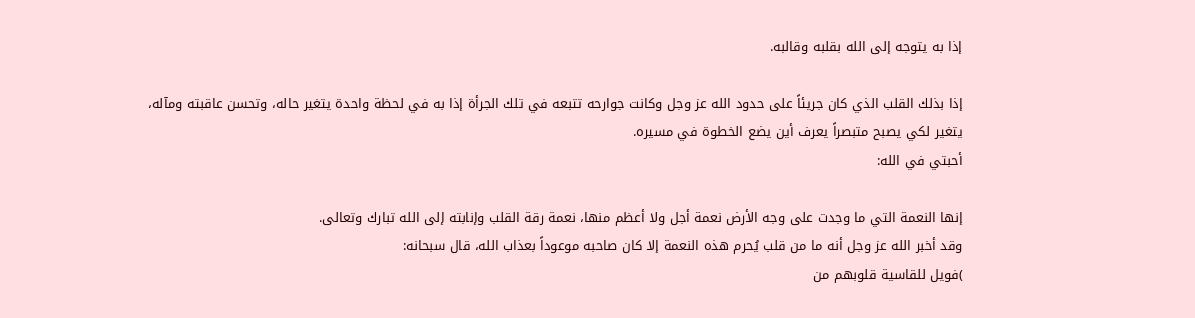إذا به يتوجه إلى الله بقلبه وقالبه.

إذا بذلك القلب الذي كان جريئاً على حدود الله عز وجل وكانت جوارحه تتبعه في تلك الجرأة إذا به في لحظة واحدة يتغير حاله، وتحسن عاقبته ومآله، يتغير لكي يصبح متبصراً يعرف أين يضع الخطوة في مسيره.
أحبتي في الله:

إنها النعمة التي ما وجدت على وجه الأرض نعمة أجل ولا أعظم منها، نعمة رقة القلب وإنابته إلى الله تبارك وتعالى.
وقد أخبر الله عز وجل أنه ما من قلب يُحرم هذه النعمة إلا كان صاحبه موعوداً بعذاب الله، قال سبحانه:
)فويل للقاسية قلوبهم من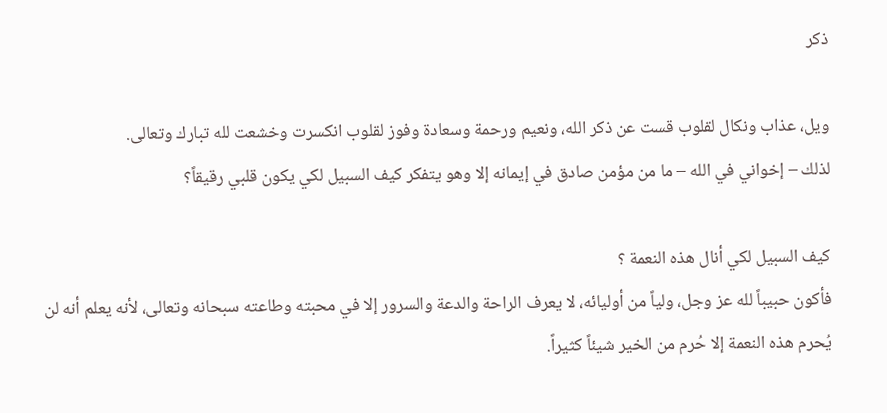ذكر

ويل، عذاب ونكال لقلوب قست عن ذكر الله، ونعيم ورحمة وسعادة وفوز لقلوب انكسرت وخشعت لله تبارك وتعالى.
لذلك – إخواني في الله – ما من مؤمن صادق في إيمانه إلا وهو يتفكر كيف السبيل لكي يكون قلبي رقيقاً؟

كيف السبيل لكي أنال هذه النعمة ؟
فأكون حبيباً لله عز وجل، ولياً من أوليائه، لا يعرف الراحة والدعة والسرور إلا في محبته وطاعته سبحانه وتعالى، لأنه يعلم أنه لن يُحرم هذه النعمة إلا حُرم من الخير شيئاً كثيراً.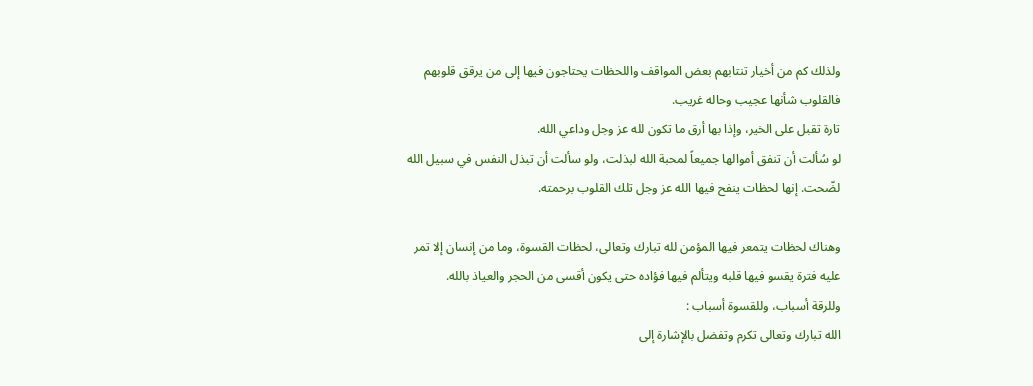ولذلك كم من أخيار تنتابهم بعض المواقف واللحظات يحتاجون فيها إلى من يرقق قلوبهم فالقلوب شأنها عجيب وحاله غريب.
تارة تقبل على الخير، وإذا بها أرق ما تكون لله عز وجل وداعي الله.
لو سُألت أن تنفق أموالها جميعاً لمحبة الله لبذلت، ولو سألت أن تبذل النفس في سبيل الله لضّحت. إنها لحظات ينفح فيها الله عز وجل تلك القلوب برحمته.

وهناك لحظات يتمعر فيها المؤمن لله تبارك وتعالى، لحظات القسوة، وما من إنسان إلا تمر عليه فترة يقسو فيها قلبه ويتألم فيها فؤاده حتى يكون أقسى من الحجر والعياذ بالله.
وللرقة أسباب، وللقسوة أسباب :
الله تبارك وتعالى تكرم وتفضل بالإشارة إلى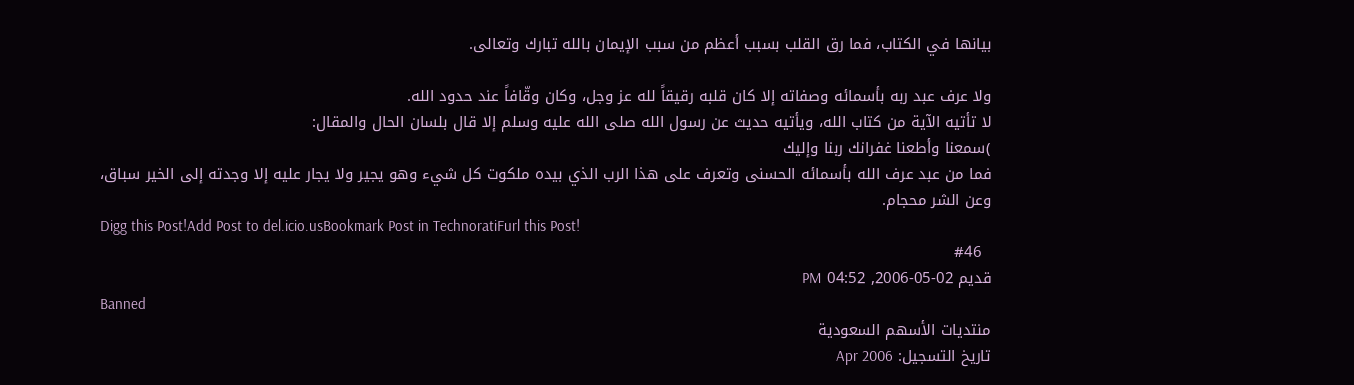بيانها في الكتاب، فما رق القلب بسبب أعظم من سبب الإيمان بالله تبارك وتعالى.

ولا عرف عبد ربه بأسمائه وصفاته إلا كان قلبه رقيقاً لله عز وجل، وكان وقّافاً عند حدود الله.
لا تأتيه الآية من كتاب الله، ويأتيه حديث عن رسول الله صلى الله عليه وسلم إلا قال بلسان الحال والمقال:
)سمعنا وأطعنا غفرانك ربنا وإليك
فما من عبد عرف الله بأسمائه الحسنى وتعرف على هذا الرب الذي بيده ملكوت كل شيء وهو يجير ولا يجار عليه إلا وجدته إلى الخير سباق، وعن الشر محجام.
Digg this Post!Add Post to del.icio.usBookmark Post in TechnoratiFurl this Post!
  #46
قديم 02-05-2006, 04:52 PM
Banned
منتديات الأسهم السعودية
تاريخ التسجيل: Apr 2006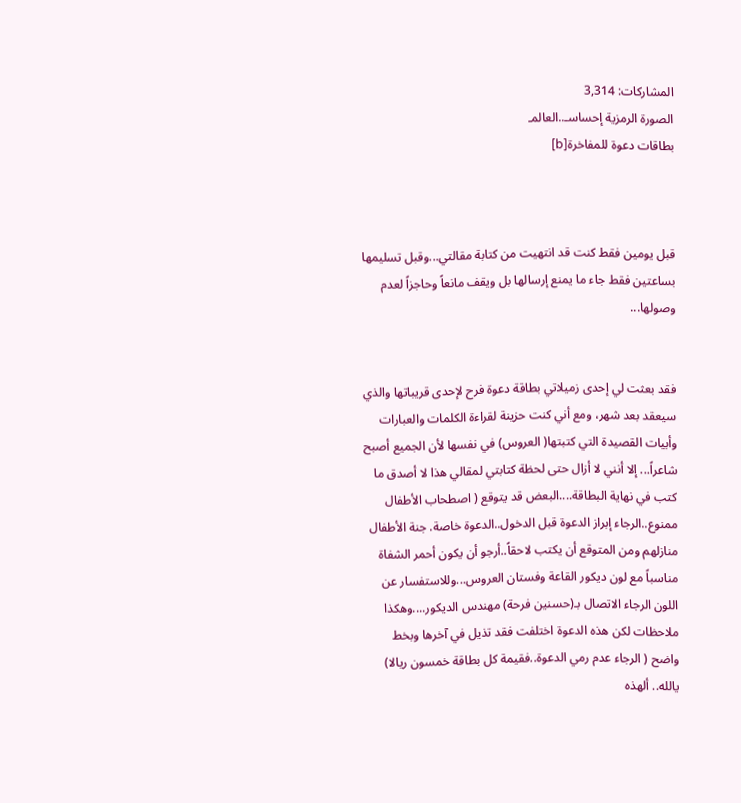المشاركات: 3,314
الصورة الرمزية إحساسـ..العالمـ
بطاقات دعوة للمفاخرة[b]



قبل يومين فقط كنت قد انتهيت من كتابة مقالتي...وقبل تسليمها بساعتين فقط جاء ما يمنع إرسالها بل ويقف مانعاً وحاجزاً لعدم وصولها...


فقد بعثت لي إحدى زميلاتي بطاقة دعوة فرح لإحدى قريباتها والذي سيعقد بعد شهر، ومع أني كنت حزينة لقراءة الكلمات والعبارات وأبيات القصيدة التي كتبتها( العروس) في نفسها لأن الجميع أصبح شاعراً... إلا أنني لا أزال حتى لحظة كتابتي لمقالي هذا لا أصدق ما كتب في نهاية البطاقة....البعض قد يتوقع ( اصطحاب الأطفال ممنوع..الرجاء إبراز الدعوة قبل الدخول..الدعوة خاصة. جنة الأطفال منازلهم ومن المتوقع أن يكتب لاحقاً..أرجو أن يكون أحمر الشفاة مناسباً مع لون ديكور القاعة وفستان العروس...وللاستفسار عن اللون الرجاء الاتصال بـ(حسنين فرحة) مهندس الديكور....وهكذا ملاحظات لكن هذه الدعوة اختلفت فقد تذيل في آخرها وبخط واضح ( الرجاء عدم رمي الدعوة..فقيمة كل بطاقة خمسون ريالا) يالله.. ألهذه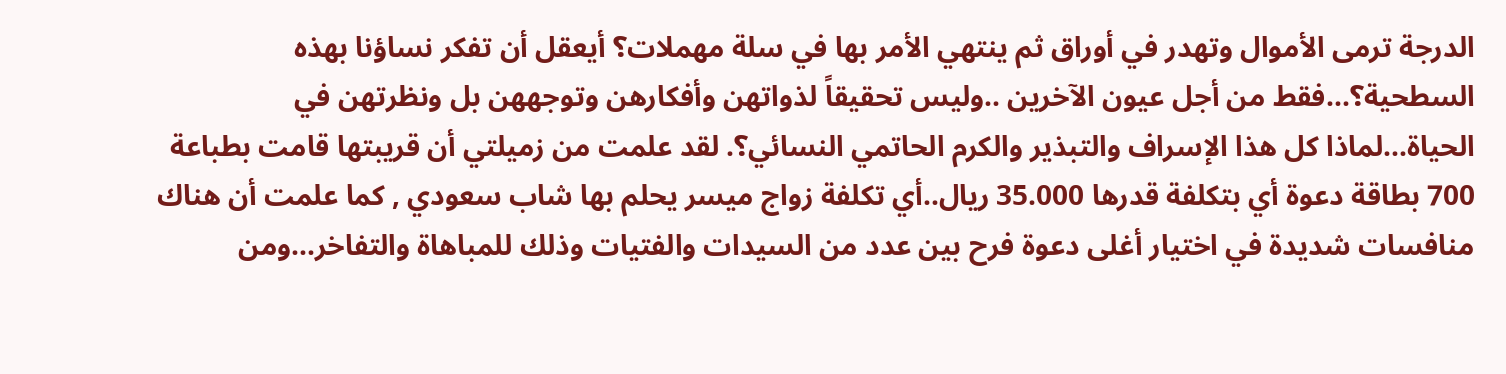الدرجة ترمى الأموال وتهدر في أوراق ثم ينتهي الأمر بها في سلة مهملات؟ أيعقل أن تفكر نساؤنا بهذه السطحية؟...فقط من أجل عيون الآخرين ..وليس تحقيقاً لذواتهن وأفكارهن وتوجههن بل ونظرتهن في الحياة...لماذا كل هذا الإسراف والتبذير والكرم الحاتمي النسائي؟. لقد علمت من زميلتي أن قريبتها قامت بطباعة 700 بطاقة دعوة أي بتكلفة قدرها 35.000 ريال..أي تكلفة زواج ميسر يحلم بها شاب سعودي , كما علمت أن هناك منافسات شديدة في اختيار أغلى دعوة فرح بين عدد من السيدات والفتيات وذلك للمباهاة والتفاخر...ومن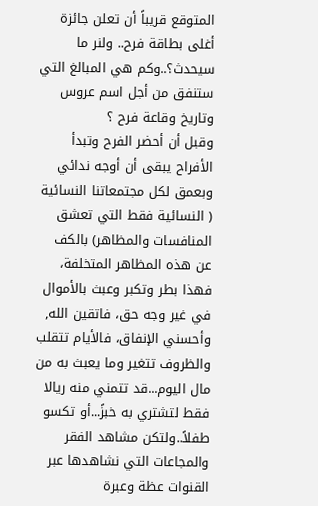المتوقع قريباً أن تعلن جائزة أغلى بطاقة فرح.. ولنر ما سيحدث؟..وكم هي المبالغ التي ستنفق من أجل اسم عروس وتاريخ وقاعة فرح ؟
وقبل أن أحضر الفرح وتبدأ الأفراح يبقى أن أوجه ندائي وبعمق لكل مجتمعاتنا النسائية ( النسائية فقط التي تعشق المنافسات والمظاهر) بالكف عن هذه المظاهر المتخلفة، فهذا بطر وتكبر وعبث بالأموال في غير وجه حق، فاتقين الله, وأحسني الإنفاق، فالأيام تتقلب والظروف تتغير وما يعبث به من مال اليوم...قد تتمني منه ريالا فقط لتشتري به خبزً...أو تكسو طفلاً..ولتكن مشاهد الفقر والمجاعات التي نشاهدها عبر القنوات عظة وعبرة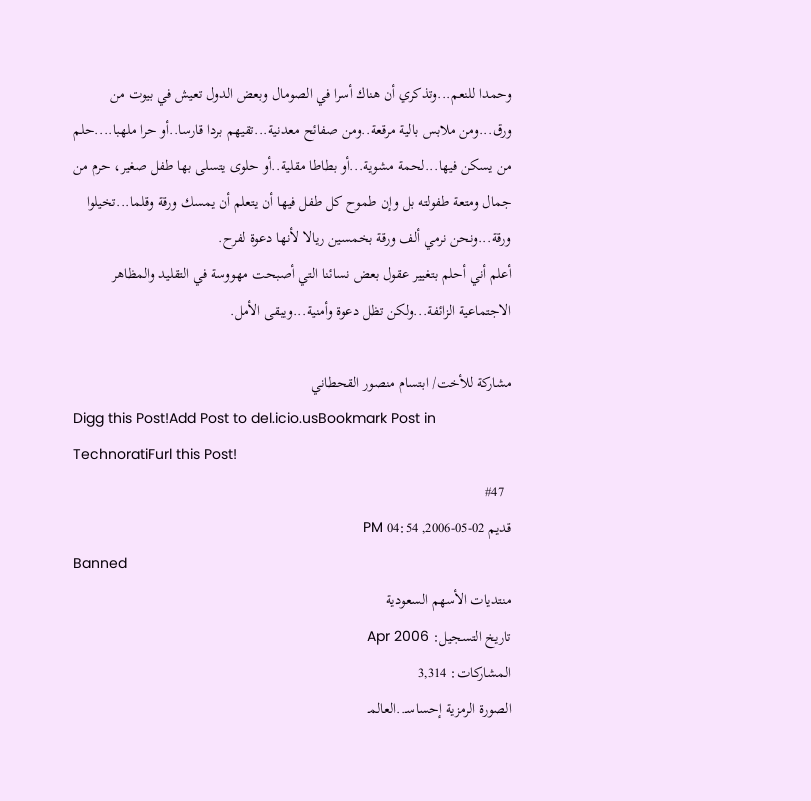وحمدا للنعم...وتذكري أن هناك أسرا في الصومال وبعض الدول تعيش في بيوت من ورق...ومن ملابس بالية مرقعة..ومن صفائح معدنية...تقيهم بردا قارسا..أو حرا ملهبا....حلم من يسكن فيها...لحمة مشوية...أو بطاطا مقلية..أو حلوى يتسلى بها طفل صغير، حرم من جمال ومتعة طفولته بل وإن طموح كل طفل فيها أن يتعلم أن يمسك ورقة وقلما...تخيلوا ورقة...ونحن نرمي ألف ورقة بخمسين ريالا لأنها دعوة لفرح.
أعلم أني أحلم بتغيير عقول بعض نسائنا التي أصبحت مهووسة في التقليد والمظاهر الاجتماعية الزائفة...ولكن تظل دعوة وأمنية...ويبقى الأمل.

مشاركة للأخت/ ابتسام منصور القحطاني
Digg this Post!Add Post to del.icio.usBookmark Post in TechnoratiFurl this Post!
  #47
قديم 02-05-2006, 04:54 PM
Banned
منتديات الأسهم السعودية
تاريخ التسجيل: Apr 2006
المشاركات: 3,314
الصورة الرمزية إحساسـ..العالمـ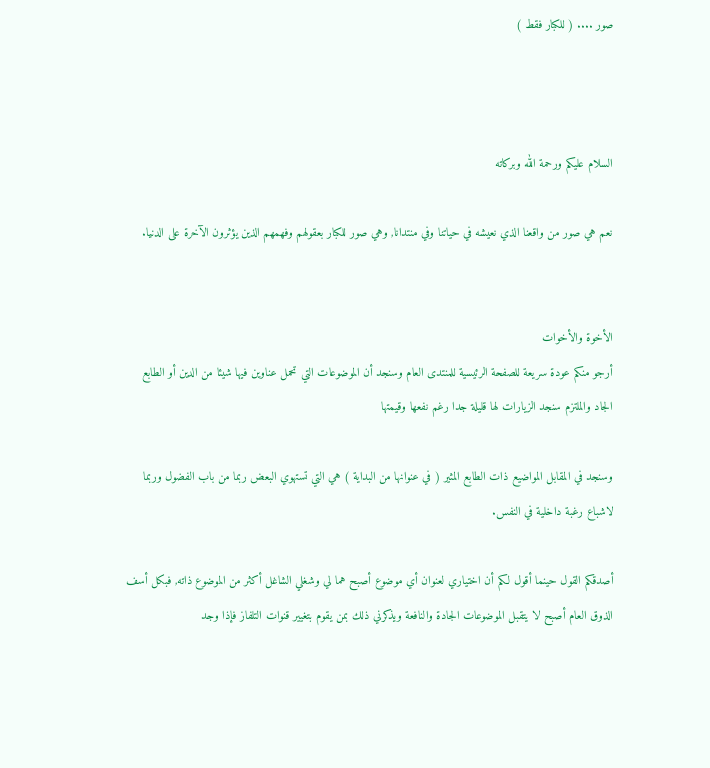صور .... ( للكبار فقط )



السلام عليكم ورحمة الله وبركاته

نعم هي صور من واقعنا الذي نعيشه في حياتنا وفي منتدانا, وهي صور للكبار بعقولهم وفهمهم الذين يؤثرون الآخرة على الدنيا.


الأخوة والأخوات
أرجو منكم عودة سريعة للصفحة الرئيسية للمنتدى العام وسنجد أن الموضوعات التي تحمل عناوين فيها شيئا من الدين أو الطابع الجاد والملتزم سنجد الزيارات لها قليلة جدا رغم نفعها وقيمتها

وسنجد في المقابل المواضيع ذات الطابع المثير ( في عنوانها من البداية ) هي التي تستهوي البعض ربما من باب الفضول وربما لاشباع رغبة داخلية في النفس.

أصدقكم القول حينما أقول لكم أن اختياري لعنوان أي موضوع أصبح هما لي وشغلي الشاغل أكثر من الموضوع ذاته, فبكل أسف الذوق العام أصبح لا يتقبل الموضوعات الجادة والنافعة ويذكرني ذلك بمن يقوم بتغيير قنوات التلفاز فإذا وجد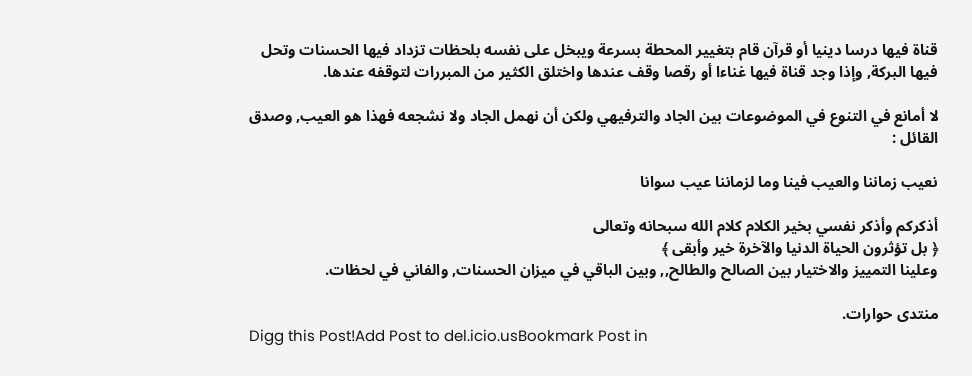قناة فيها درسا دينيا أو قرآن قام بتغيير المحطة بسرعة ويبخل على نفسه بلحظات تزداد فيها الحسنات وتحل فيها البركة, وإذا وجد قناة فيها غناءا أو رقصا وقف عندها واختلق الكثير من المبررات لتوقفه عندها.

لا أمانع في التنوع في الموضوعات بين الجاد والترفيهي ولكن أن نهمل الجاد ولا نشجعه فهذا هو العيب, وصدق القائل :

نعيب زماننا والعيب فينا وما لزماننا عيب سوانا

أذكركم وأذكر نفسي بخير الكلام كلام الله سبحانه وتعالى
﴿ بل تؤثرون الحياة الدنيا والآخرة خير وأبقى ﴾
وعلينا التمييز والاختيار بين الصالح والطالح,, وبين الباقي في ميزان الحسنات, والفاني في لحظات.

منتدى حوارات.
Digg this Post!Add Post to del.icio.usBookmark Post in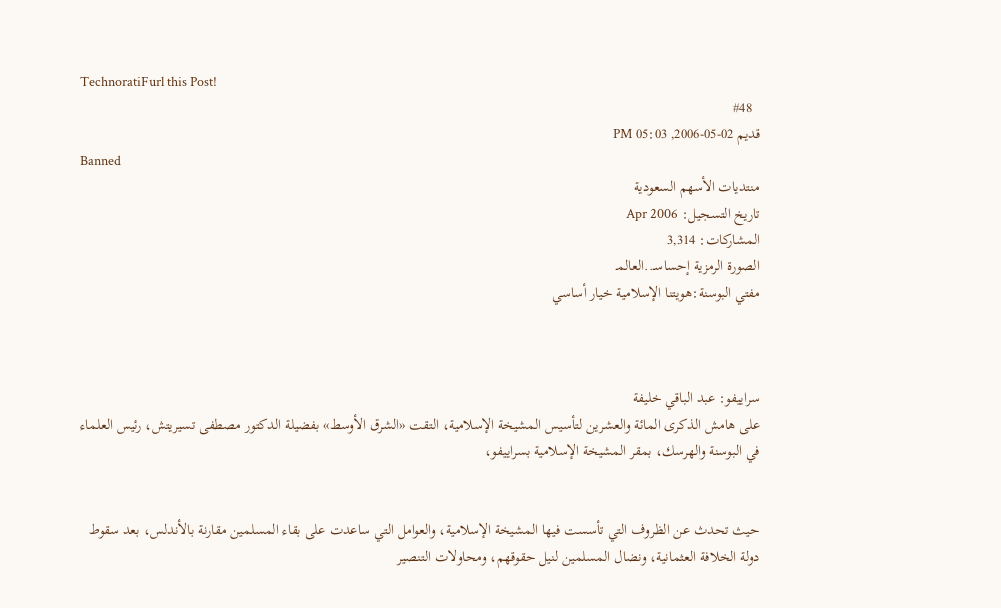TechnoratiFurl this Post!
  #48
قديم 02-05-2006, 05:03 PM
Banned
منتديات الأسهم السعودية
تاريخ التسجيل: Apr 2006
المشاركات: 3,314
الصورة الرمزية إحساسـ..العالمـ
مفتي البوسنة:هويتنا الإسلامية خيار أساسي



سراييفو: عبد الباقي خليفة
على هامش الذكرى المائة والعشرين لتأسيس المشيخة الإسلامية، التقت «الشرق الأوسط» بفضيلة الدكتور مصطفى تسيريتش، رئيس العلماء في البوسنة والهرسك، بمقر المشيخة الإسلامية بسراييفو،


حيث تحدث عن الظروف التي تأسست فيها المشيخة الإسلامية، والعوامل التي ساعدت على بقاء المسلمين مقارنة بالأندلس، بعد سقوط دولة الخلافة العثمانية، ونضال المسلمين لنيل حقوقهم، ومحاولات التنصير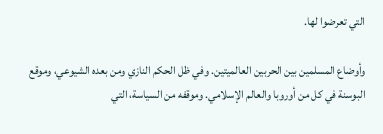التي تعرضوا لها.

وأوضاع المسلمين بين الحربين العالميتين. وفي ظل الحكم النازي ومن بعده الشيوعي، وموقع البوسنة في كل من أوروبا والعالم الإسلامي. وموقفه من السياسة، التي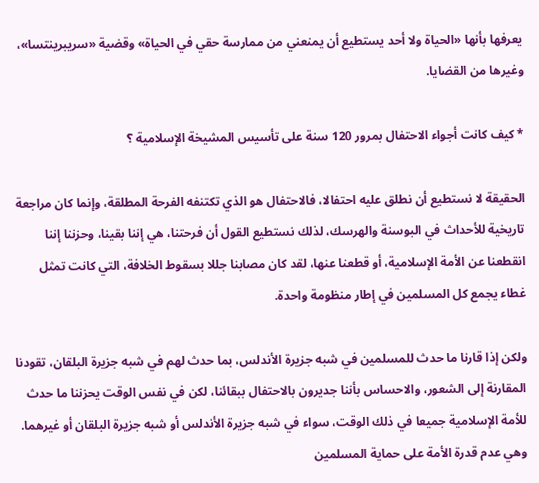يعرفها بأنها «الحياة ولا أحد يستطيع أن يمنعني من ممارسة حقي في الحياة» وقضية «سريبرينتسا»، وغيرها من القضايا.

* كيف كانت أجواء الاحتفال بمرور 120 سنة على تأسيس المشيخة الإسلامية ؟

الحقيقة لا نستطيع أن نطلق عليه احتفالا، فالاحتفال هو الذي تكتنفه الفرحة المطلقة، وإنما كان مراجعة تاريخية للأحداث في البوسنة والهرسك، لذلك نستطيع القول أن فرحتنا، هي إننا بقينا، وحزننا إننا انقطعنا عن الأمة الإسلامية، أو قطعنا عنها، لقد كان مصابنا جللا بسقوط الخلافة، التي كانت تمثل غطاء يجمع كل المسلمين في إطار منظومة واحدة.

ولكن إذا قارنا ما حدث للمسلمين في شبه جزيرة الأندلس، بما حدث لهم في شبه جزيرة البلقان، تقودنا المقارنة إلى الشعور، والاحساس بأننا جديرون بالاحتفال ببقائنا، لكن في نفس الوقت يحزننا ما حدث للأمة الإسلامية جميعا في ذلك الوقت، سواء في شبه جزيرة الأندلس أو شبه جزيرة البلقان أو غيرهما. وهي عدم قدرة الأمة على حماية المسلمين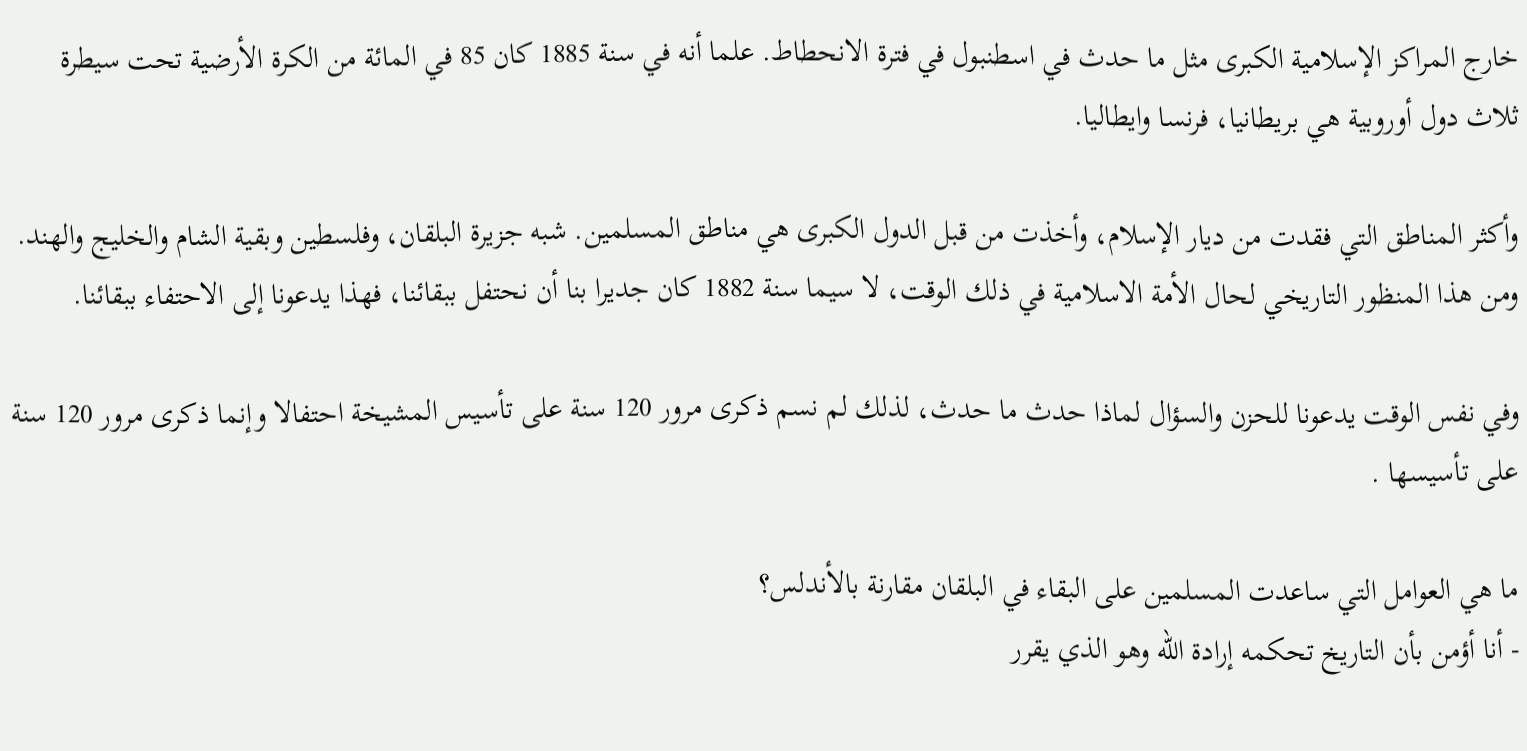خارج المراكز الإسلامية الكبرى مثل ما حدث في اسطنبول في فترة الانحطاط. علما أنه في سنة 1885 كان 85 في المائة من الكرة الأرضية تحت سيطرة ثلاث دول أوروبية هي بريطانيا، فرنسا وايطاليا.

وأكثر المناطق التي فقدت من ديار الإسلام، وأخذت من قبل الدول الكبرى هي مناطق المسلمين. شبه جزيرة البلقان، وفلسطين وبقية الشام والخليج والهند. ومن هذا المنظور التاريخي لحال الأمة الاسلامية في ذلك الوقت، لا سيما سنة 1882 كان جديرا بنا أن نحتفل ببقائنا، فهذا يدعونا إلى الاحتفاء ببقائنا.

وفي نفس الوقت يدعونا للحزن والسؤال لماذا حدث ما حدث، لذلك لم نسم ذكرى مرور 120 سنة على تأسيس المشيخة احتفالا وإنما ذكرى مرور 120 سنة على تأسيسها .

ما هي العوامل التي ساعدت المسلمين على البقاء في البلقان مقارنة بالأندلس؟
- أنا أؤمن بأن التاريخ تحكمه إرادة الله وهو الذي يقرر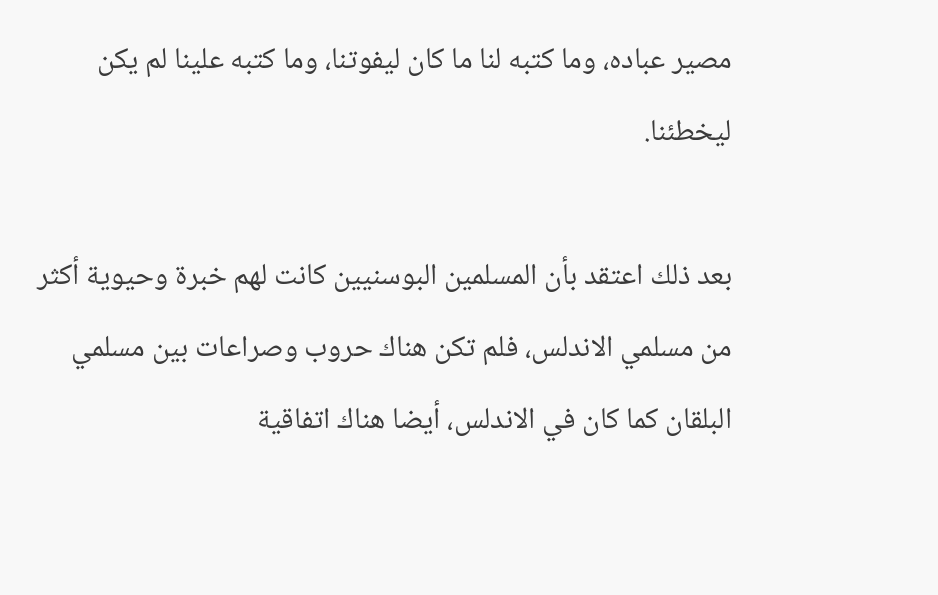مصير عباده، وما كتبه لنا ما كان ليفوتنا، وما كتبه علينا لم يكن ليخطئنا.

بعد ذلك اعتقد بأن المسلمين البوسنيين كانت لهم خبرة وحيوية أكثر من مسلمي الاندلس، فلم تكن هناك حروب وصراعات بين مسلمي البلقان كما كان في الاندلس، أيضا هناك اتفاقية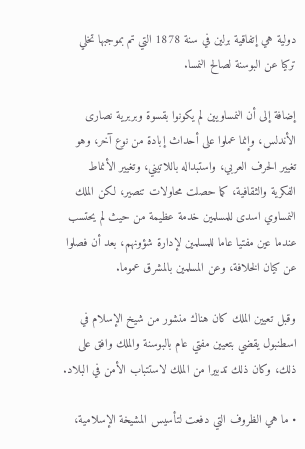دولية هي إتفاقية برلين في سنة 1878 التي تم بموجبها تخلي تركيا عن البوسنة لصالح النمسا.

إضافة إلى أن النمساويين لم يكونوا بقسوة وبربرية نصارى الأندلس، وإنما عملوا على أحداث إبادة من نوع آخر، وهو تغيير الحرف العربي، واستبداله باللاتيني، وتغيير الأنماط الفكرية والثقافية، كما حصلت محاولات تنصير، لكن الملك النمساوي اسدى للمسلمين خدمة عظيمة من حيث لم يحتسب عندما عين مفتيا عاما للمسلمين لإدارة شؤونهم، بعد أن فصلوا عن كيان الخلافة، وعن المسلمين بالمشرق عموما.

وقبل تعيين الملك كان هناك منشور من شيخ الإسلام في اسطنبول يقضي بتعيين مفتي عام بالبوسنة والملك وافق على ذلك، وكان ذلك تدبيرا من الملك لاستتباب الأمن في البلاد.

• ما هي الظروف التي دفعت لتأسيس المشيخة الإسلامية،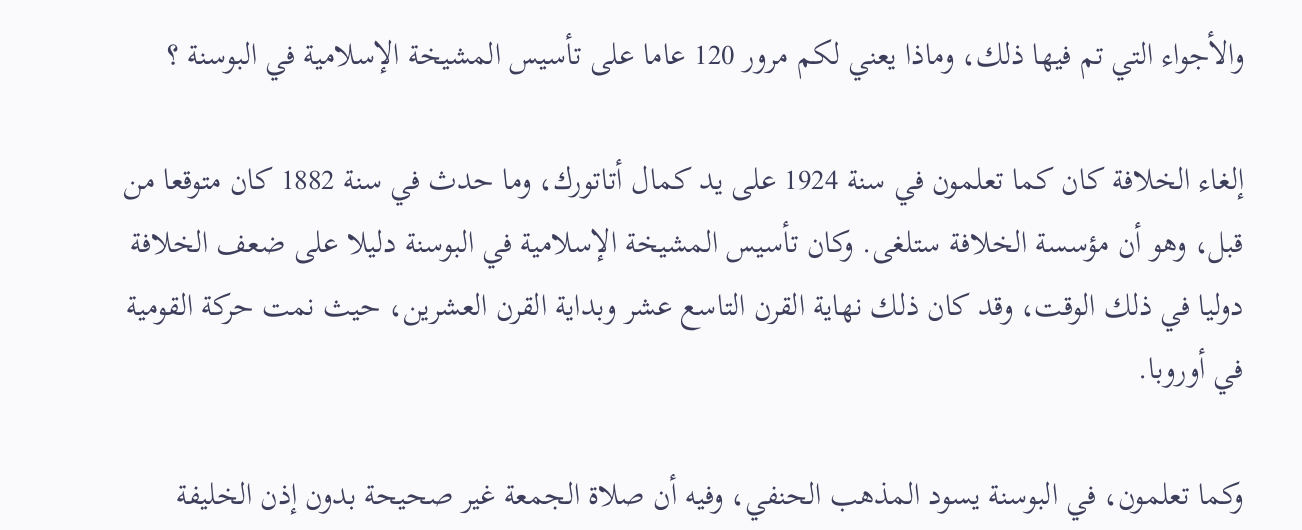والأجواء التي تم فيها ذلك، وماذا يعني لكم مرور 120 عاما على تأسيس المشيخة الإسلامية في البوسنة ؟

إلغاء الخلافة كان كما تعلمون في سنة 1924 على يد كمال أتاتورك، وما حدث في سنة 1882 كان متوقعا من قبل، وهو أن مؤسسة الخلافة ستلغى. وكان تأسيس المشيخة الإسلامية في البوسنة دليلا على ضعف الخلافة دوليا في ذلك الوقت، وقد كان ذلك نهاية القرن التاسع عشر وبداية القرن العشرين، حيث نمت حركة القومية في أوروبا.

وكما تعلمون، في البوسنة يسود المذهب الحنفي، وفيه أن صلاة الجمعة غير صحيحة بدون إذن الخليفة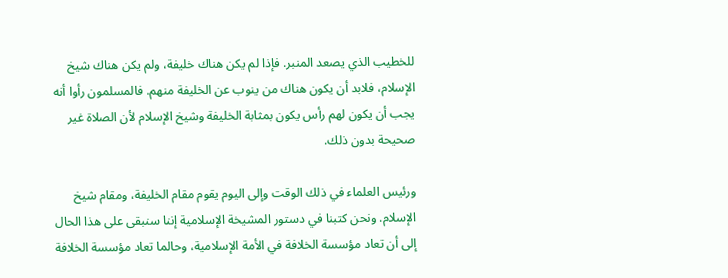للخطيب الذي يصعد المنبر. فإذا لم يكن هناك خليفة، ولم يكن هناك شيخ الإسلام، فلابد أن يكون هناك من ينوب عن الخليفة منهم. فالمسلمون رأوا أنه يجب أن يكون لهم رأس يكون بمثابة الخليفة وشيخ الإسلام لأن الصلاة غير صحيحة بدون ذلك.

ورئيس العلماء في ذلك الوقت وإلى اليوم يقوم مقام الخليفة، ومقام شيخ الإسلام. ونحن كتبنا في دستور المشيخة الإسلامية إننا سنبقى على هذا الحال إلى أن تعاد مؤسسة الخلافة في الأمة الإسلامية، وحالما تعاد مؤسسة الخلافة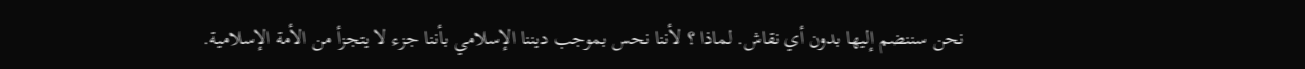نحن سننضم إليها بدون أي نقاش. لماذا ؟ لأننا نحس بموجب ديننا الإسلامي بأننا جزء لا يتجزأ من الأمة الإسلامية.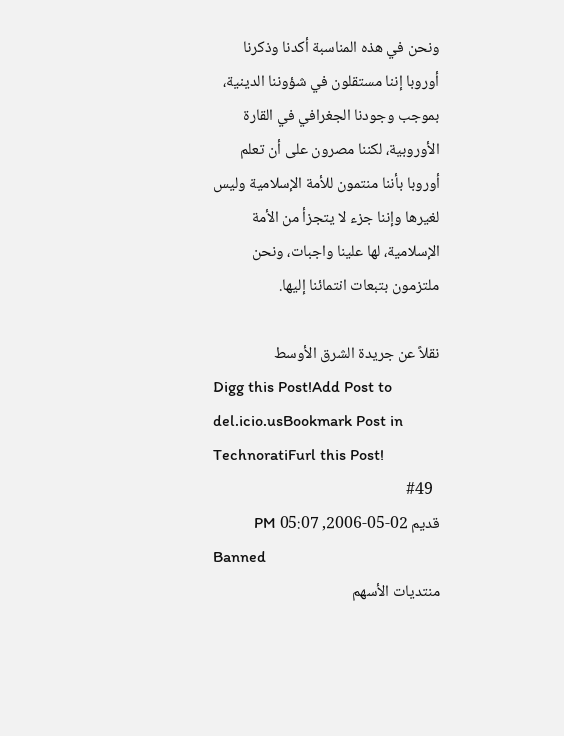ونحن في هذه المناسبة أكدنا وذكرنا أوروبا إننا مستقلون في شؤوننا الدينية، بموجب وجودنا الجغرافي في القارة الأوروبية، لكننا مصرون على أن تعلم أوروبا بأننا منتمون للأمة الإسلامية وليس لغيرها وإننا جزء لا يتجزأ من الأمة الإسلامية، لها علينا واجبات، ونحن ملتزمون بتبعات انتمائنا إليها.

نقلاً عن جريدة الشرق الأوسط
Digg this Post!Add Post to del.icio.usBookmark Post in TechnoratiFurl this Post!
  #49
قديم 02-05-2006, 05:07 PM
Banned
منتديات الأسهم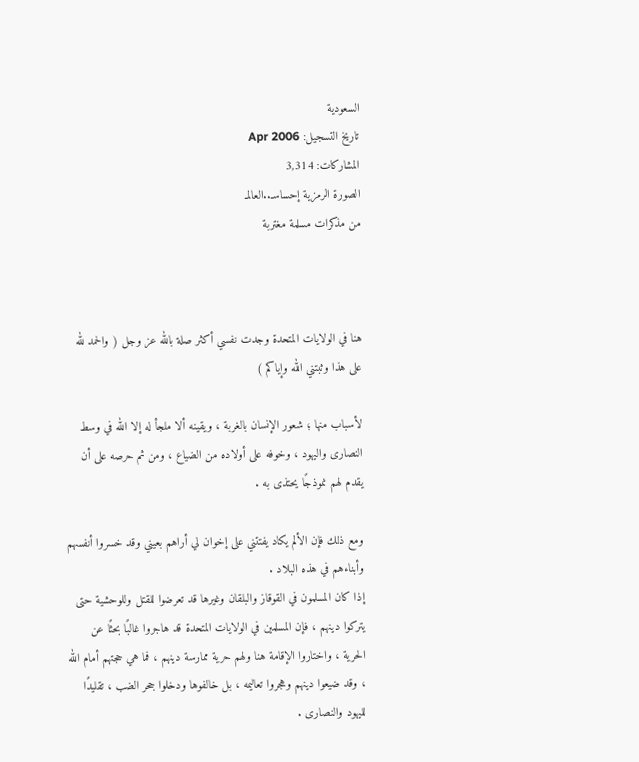السعودية
تاريخ التسجيل: Apr 2006
المشاركات: 3,314
الصورة الرمزية إحساسـ..العالمـ
من مذكرات مسلمة مغتربة



هنا في الولايات المتحدة وجدت نفسي أكثر صلة بالله عز وجل ( والحمد لله على هذا وثبتني الله وإياكم )

لأسباب منها ؛ شعور الإنسان بالغربة ، ويقينه ألا ملجأ له إلا الله في وسط النصارى واليهود ، وخوفه على أولاده من الضياع ، ومن ثم حرصه على أن يقدم لهم نموذجًا يحتذى به .

ومع ذلك فإن الألم يكاد يفتتني على إخوان لي أراهم بعيني وقد خسروا أنفسهم وأبناءهم في هذه البلاد .
إذا كان المسلمون في القوقاز والبلقان وغيرها قد تعرضوا للقتل وللوحشية حتى يتركوا دينهم ، فإن المسلمين في الولايات المتحدة قد هاجروا غالبًا بحثًا عن الحرية ، واختاروا الإقامة هنا ولهم حرية ممارسة دينهم ، فما هي حجتهم أمام الله ، وقد ضيعوا دينهم وهجروا تعاليمه ، بل خالفوها ودخلوا جحر الضب ، تقليدًا لليهود والنصارى .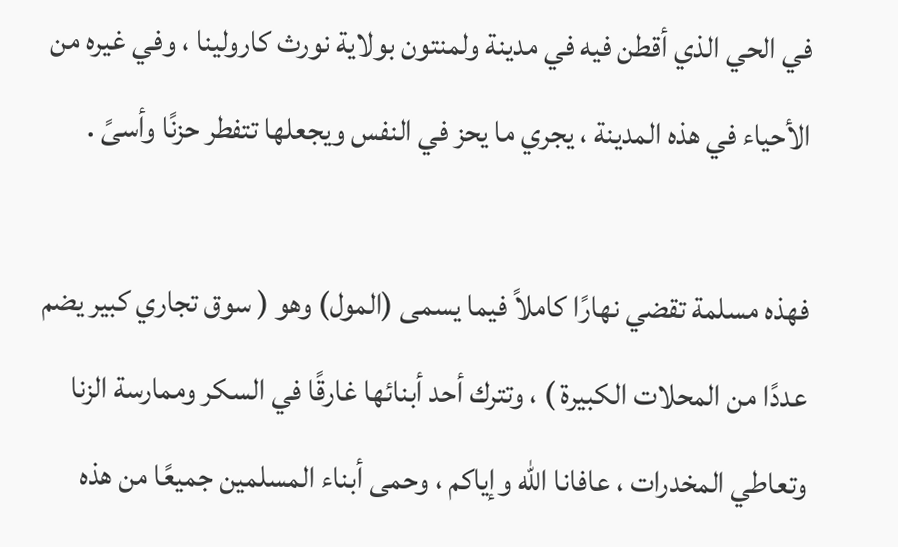في الحي الذي أقطن فيه في مدينة ولمنتون بولاية نورث كارولينا ، وفي غيره من الأحياء في هذه المدينة ، يجري ما يحز في النفس ويجعلها تتفطر حزنًا وأسىً .

فهذه مسلمة تقضي نهارًا كاملاً فيما يسمى (المول) وهو ( سوق تجاري كبير يضم عددًا من المحلات الكبيرة ) ، وتترك أحد أبنائها غارقًا في السكر وممارسة الزنا وتعاطي المخدرات ، عافانا الله وإياكم ، وحمى أبناء المسلمين جميعًا من هذه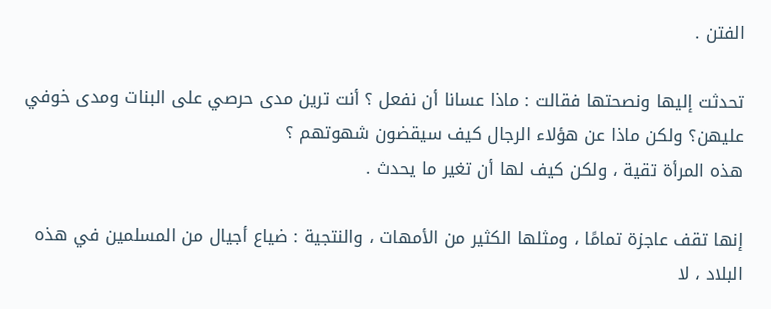الفتن .

تحدثت إليها ونصحتها فقالت : ماذا عسانا أن نفعل ؟ أنت ترين مدى حرصي على البنات ومدى خوفي عليهن؟ ولكن ماذا عن هؤلاء الرجال كيف سيقضون شهوتهم ؟
هذه المرأة تقية ، ولكن كيف لها أن تغير ما يحدث .

إنها تقف عاجزة تمامًا ، ومثلها الكثير من الأمهات ، والنتجية : ضياع أجيال من المسلمين في هذه البلاد ، لا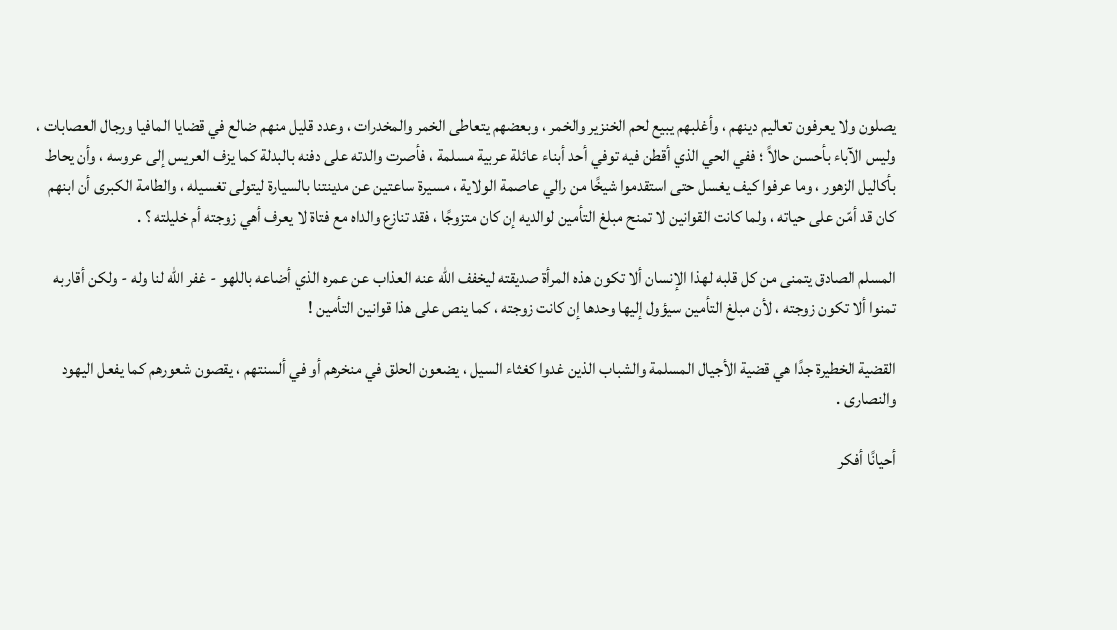يصلون ولا يعرفون تعاليم دينهم ، وأغلبهم يبيع لحم الخنزير والخمر ، وبعضهم يتعاطى الخمر والمخدرات ، وعدد قليل منهم ضالع في قضايا المافيا ورجال العصابات ، وليس الآباء بأحسن حالاً ؛ ففي الحي الذي أقطن فيه توفي أحد أبناء عائلة عربية مسلمة ، فأصرت والدته على دفنه بالبدلة كما يزف العريس إلى عروسه ، وأن يحاط بأكاليل الزهور ، وما عرفوا كيف يغسل حتى استقدموا شيخًا من رالي عاصمة الولاية ، مسيرة ساعتين عن مدينتنا بالسيارة ليتولى تغسيله ، والطامة الكبرى أن ابنهم كان قد أمّن على حياته ، ولما كانت القوانين لا تمنح مبلغ التأمين لوالديه إن كان متزوجًا ، فقد تنازع والداه مع فتاة لا يعرف أهي زوجته أم خليلته ‍؟ .

المسلم الصادق يتمنى من كل قلبه لهذا الإنسان ألا تكون هذه المرأة صديقته ليخفف الله عنه العذاب عن عمره الذي أضاعه باللهو - غفر الله لنا وله - ولكن أقاربه تمنوا ألا تكون زوجته ، لأن مبلغ التأمين سيؤول إليها وحدها إن كانت زوجته ، كما ينص على هذا قوانين التأمين !

القضية الخطيرة جدًا هي قضية الأجيال المسلمة والشباب الذين غدوا كغثاء السيل ، يضعون الحلق في منخرهم أو في ألسنتهم ، يقصون شعورهم كما يفعل اليهود والنصارى .

أحيانًا أفكر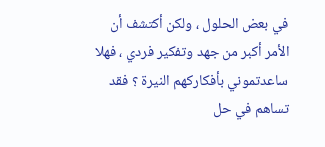في بعض الحلول ، ولكن أكتشف أن الأمر أكبر من جهد وتفكير فردي ، فهلا ساعدتموني بأفكاركهم النيرة ؟ فقد تساهم في حل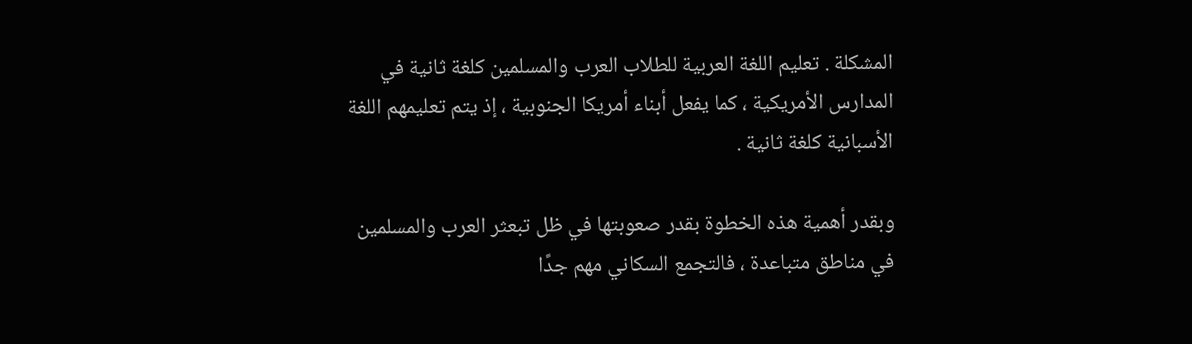المشكلة . تعليم اللغة العربية للطلاب العرب والمسلمين كلغة ثانية في المدارس الأمريكية ، كما يفعل أبناء أمريكا الجنوبية ، إذ يتم تعليمهم اللغة الأسبانية كلغة ثانية .

وبقدر أهمية هذه الخطوة بقدر صعوبتها في ظل تبعثر العرب والمسلمين في مناطق متباعدة ، فالتجمع السكاني مهم جدًا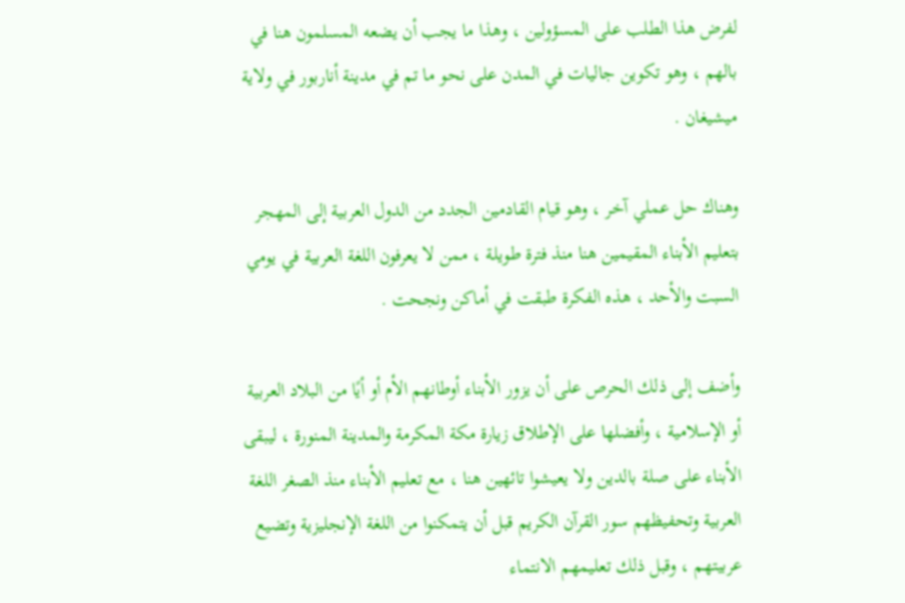لفرض هذا الطلب على المسؤولين ، وهذا ما يجب أن يضعه المسلمون هنا في بالهم ، وهو تكوين جاليات في المدن على نحو ما تم في مدينة أناربور في ولاية ميشيغان .

وهناك حل عملي آخر ، وهو قيام القادمين الجدد من الدول العربية إلى المهجر بتعليم الأبناء المقيمين هنا منذ فترة طويلة ، ممن لا يعرفون اللغة العربية في يومي السبت والأحد ، هذه الفكرة طبقت في أماكن ونجحت .

وأضف إلى ذلك الحرص على أن يزور الأبناء أوطانهم الأم أو أيًا من البلاد العربية أو الإسلامية ، وأفضلها على الإطلاق زيارة مكة المكرمة والمدينة المنورة ، ليبقى الأبناء على صلة بالدين ولا يعيشوا تائهين هنا ، مع تعليم الأبناء منذ الصغر اللغة العربية وتحفيظهم سور القرآن الكريم قبل أن يتمكنوا من اللغة الإنجليزية وتضيع عربيتهم ، وقبل ذلك تعليمهم الانتماء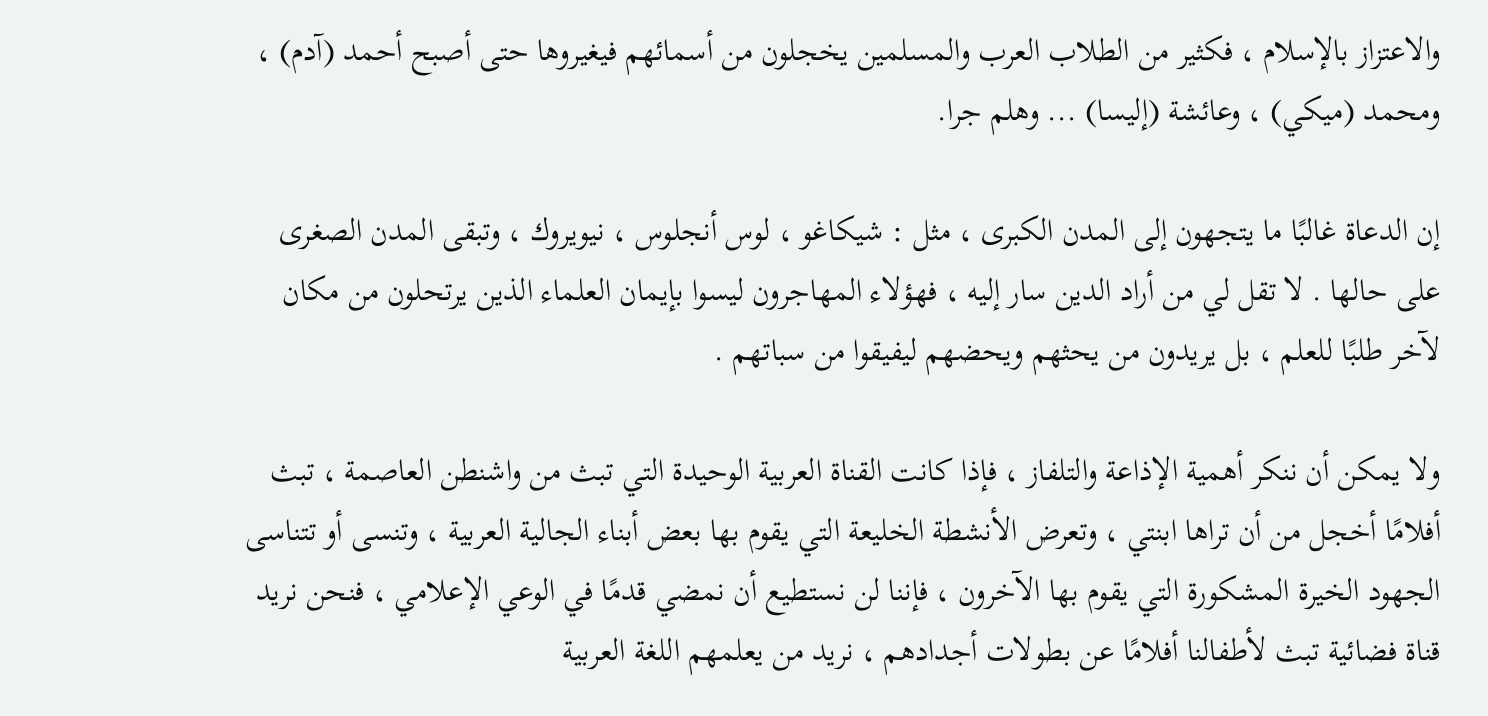والاعتزاز بالإسلام ، فكثير من الطلاب العرب والمسلمين يخجلون من أسمائهم فيغيروها حتى أصبح أحمد (آدم) ، ومحمد (ميكي) ، وعائشة (إليسا) ... وهلم جرا.

إن الدعاة غالبًا ما يتجهون إلى المدن الكبرى ، مثل : شيكاغو ، لوس أنجلوس ، نيويروك ، وتبقى المدن الصغرى على حالها . لا تقل لي من أراد الدين سار إليه ، فهؤلاء المهاجرون ليسوا بإيمان العلماء الذين يرتحلون من مكان لآخر طلبًا للعلم ، بل يريدون من يحثهم ويحضهم ليفيقوا من سباتهم .

ولا يمكن أن ننكر أهمية الإذاعة والتلفاز ، فإذا كانت القناة العربية الوحيدة التي تبث من واشنطن العاصمة ، تبث أفلامًا أخجل من أن تراها ابنتي ، وتعرض الأنشطة الخليعة التي يقوم بها بعض أبناء الجالية العربية ، وتنسى أو تتناسى الجهود الخيرة المشكورة التي يقوم بها الآخرون ، فإننا لن نستطيع أن نمضي قدمًا في الوعي الإعلامي ، فنحن نريد قناة فضائية تبث لأطفالنا أفلامًا عن بطولات أجدادهم ، نريد من يعلمهم اللغة العربية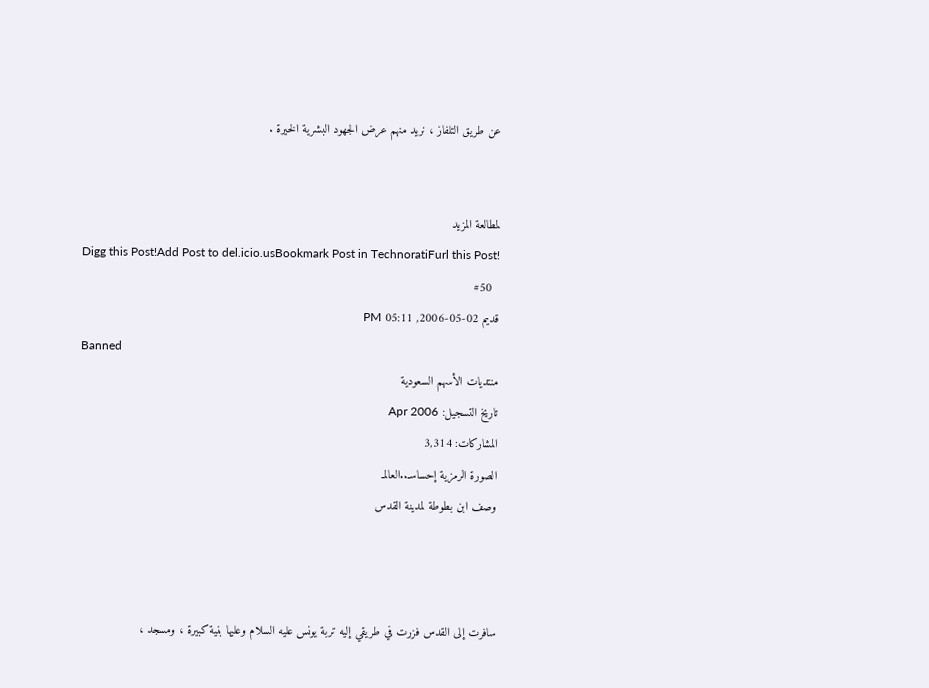عن طريق التلفاز ، نريد منهم عرض الجهود البشرية الخيرة .


لمطالعة المزيد
Digg this Post!Add Post to del.icio.usBookmark Post in TechnoratiFurl this Post!
  #50
قديم 02-05-2006, 05:11 PM
Banned
منتديات الأسهم السعودية
تاريخ التسجيل: Apr 2006
المشاركات: 3,314
الصورة الرمزية إحساسـ..العالمـ
وصف ابن بطوطة لمدينة القدس



سافرت إلى القدس فزرت في طريقي إليه تربة يونس عليه السلام وعليها بنية كبيرة ، ومسجد ،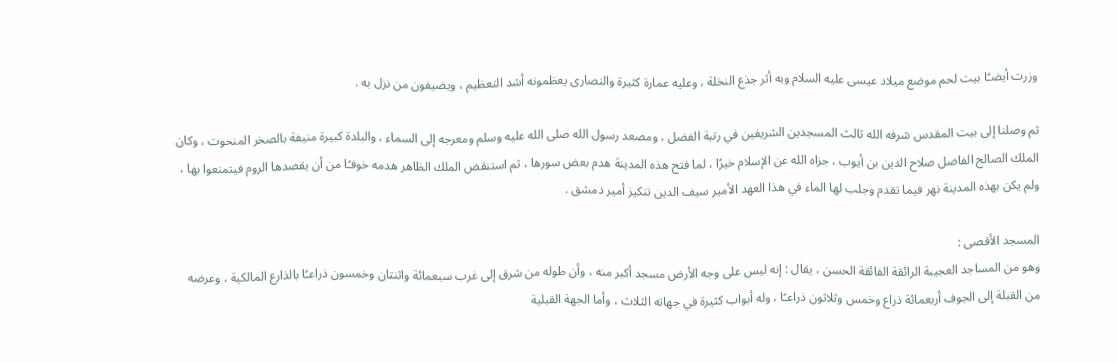وزرت أيضـًا بيت لحم موضع ميلاد عيسى عليه السلام وبه أثر جذع النخلة ، وعليه عمارة كثيرة والنصارى يعظمونه أشد التعظيم ، ويضيفون من نزل به .

ثم وصلنا إلى بيت المقدس شرفه الله ثالث المسجدين الشريفين في رتبة الفضل ، ومصعد رسول الله صلى الله عليه وسلم ومعرجه إلى السماء ، والبلدة كبيرة منيفة بالصخر المنحوت ، وكان الملك الصالح الفاضل صلاح الدين بن أيوب ، جزاه الله عن الإسلام خيرًا ، لما فتح هذه المدينة هدم بعض سورها ، ثم استنقض الملك الظاهر هدمه خوفـًا من أن يقصدها الروم فيتمنعوا بها ، ولم يكن بهذه المدينة نهر فيما تقدم وجلب لها الماء في هذا العهد الأمير سيف الدين تنكيز أمير دمشق .

المسجد الأقصى :
وهو من المساجد العجيبة الرائقة الفائقة الحسن ، يقال : إنه ليس على وجه الأرض مسجد أكبر منه ، وأن طوله من شرق إلى غرب سبعمائة واثنتان وخمسون ذراعـًا بالذارع المالكية ، وعرضه من القبلة إلى الجوف أربعمائة ذراع وخمس وثلاثون ذراعـًا ، وله أبواب كثيرة في جهاته الثلاث ، وأما الجهة القبلية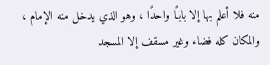منه فلا أعلم بها إلا بابـًا واحدًا ، وهو الذي يدخل منه الإمام ، والمكان كله فضاء وغير مسقف إلا المسجد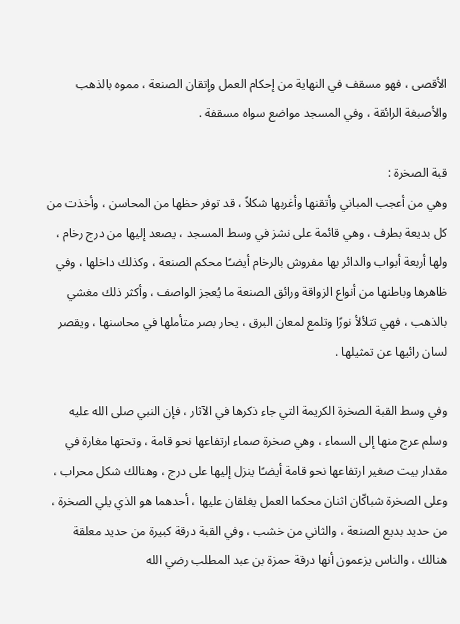الأقصى ، فهو مسقف في النهاية من إحكام العمل وإتقان الصنعة ، مموه بالذهب والأصبغة الرائقة ، وفي المسجد مواضع سواه مسقفة .

قبة الصخرة :
وهي من أعجب المباني وأتقنها وأغربها شكلاً ، قد توفر حظها من المحاسن ، وأخذت من كل بديعة بطرف ، وهي قائمة على نشز في وسط المسجد ، يصعد إليها من درج رخام ، ولها أربعة أبواب والدائر بها مفروش بالرخام أيضـًا محكم الصنعة ، وكذلك داخلها ، وفي ظاهرها وباطنها من أنواع الزواقة ورائق الصنعة ما يُعجز الواصف ، وأكثر ذلك مغشي بالذهب ، فهي تتلألأ نورًا وتلمع لمعان البرق ، يحار بصر متأملها في محاسنها ، ويقصر لسان رائيها عن تمثيلها .

وفي وسط القبة الصخرة الكريمة التي جاء ذكرها في الآثار ، فإن النبي صلى الله عليه وسلم عرج منها إلى السماء ، وهي صخرة صماء ارتفاعها نحو قامة ، وتحتها مغارة في مقدار بيت صغير ارتفاعها نحو قامة أيضـًا ينزل إليها على درج ، وهنالك شكل محراب ، وعلى الصخرة شباكّان اثنان محكما العمل يغلقان عليها ، أحدهما هو الذي يلي الصخرة ، من حديد بديع الصنعة ، والثاني من خشب ، وفي القبة درقة كبيرة من حديد معلقة هنالك ، والناس يزعمون أنها درقة حمزة بن عبد المطلب رضي الله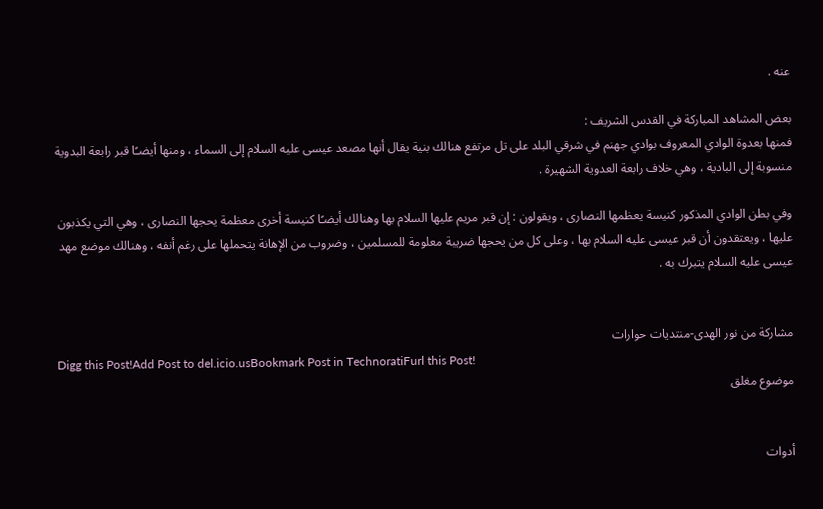عنه .

بعض المشاهد المباركة في القدس الشريف :
فمنها بعدوة الوادي المعروف بوادي جهنم في شرقي البلد على تل مرتفع هنالك بنية يقال أنها مصعد عيسى عليه السلام إلى السماء ، ومنها أيضـًا قبر رابعة البدوية منسوبة إلى البادية ، وهي خلاف رابعة العدوية الشهيرة .

وفي بطن الوادي المذكور كنيسة يعظمها النصارى ، ويقولون : إن قبر مريم عليها السلام بها وهنالك أيضـًا كنيسة أخرى معظمة يحجها النصارى ، وهي التي يكذبون عليها ، ويعتقدون أن قبر عيسى عليه السلام بها ، وعلى كل من يحجها ضريبة معلومة للمسلمين ، وضروب من الإهانة يتحملها على رغم أنفه ، وهنالك موضع مهد عيسى عليه السلام يتبرك به .


مشاركة من نور الهدى-منتديات حوارات
Digg this Post!Add Post to del.icio.usBookmark Post in TechnoratiFurl this Post!
موضوع مغلق


أدوات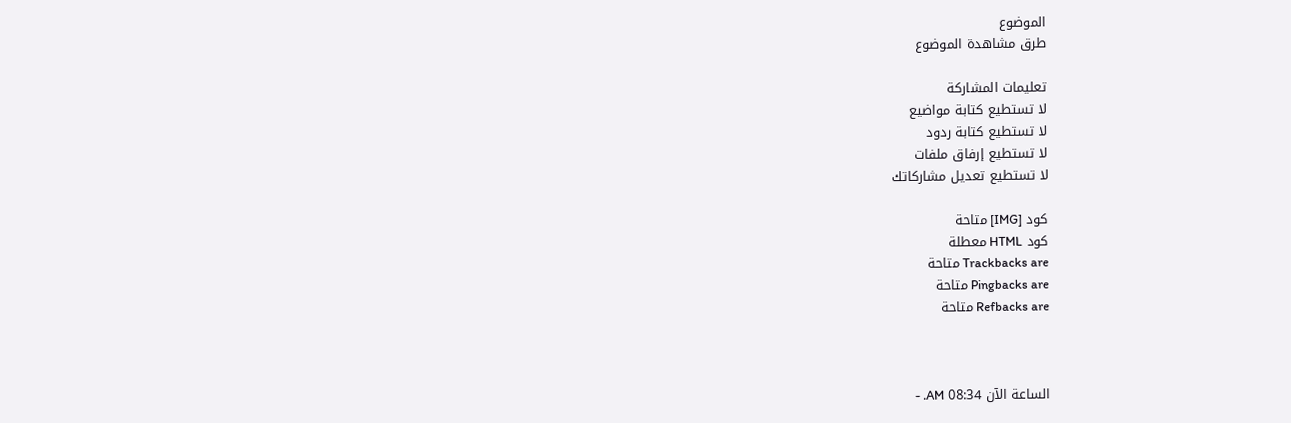الموضوع
طرق مشاهدة الموضوع

تعليمات المشاركة
لا تستطيع كتابة مواضيع
لا تستطيع كتابة ردود
لا تستطيع إرفاق ملفات
لا تستطيع تعديل مشاركاتك

كود [IMG] متاحة
كود HTML معطلة
Trackbacks are متاحة
Pingbacks are متاحة
Refbacks are متاحة



الساعة الآن 08:34 AM. -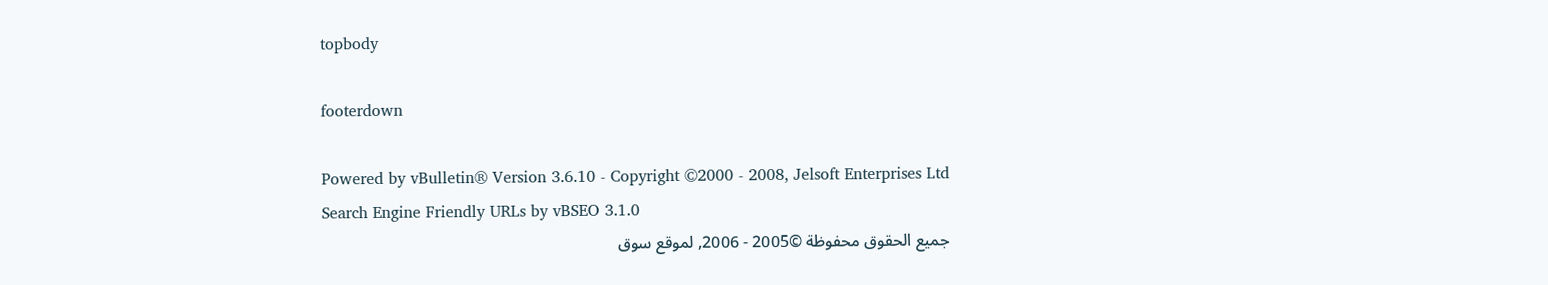topbody

footerdown

Powered by vBulletin® Version 3.6.10 - Copyright ©2000 - 2008, Jelsoft Enterprises Ltd
Search Engine Friendly URLs by vBSEO 3.1.0
جميع الحقوق محفوظة ©2005 - 2006, لموقع سوق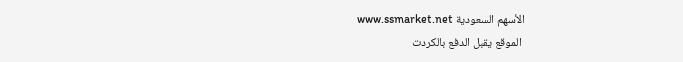الأسهم السعودية www.ssmarket.net
 الموقع يقبل الدفع بالكردت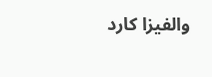والفيزا كارد